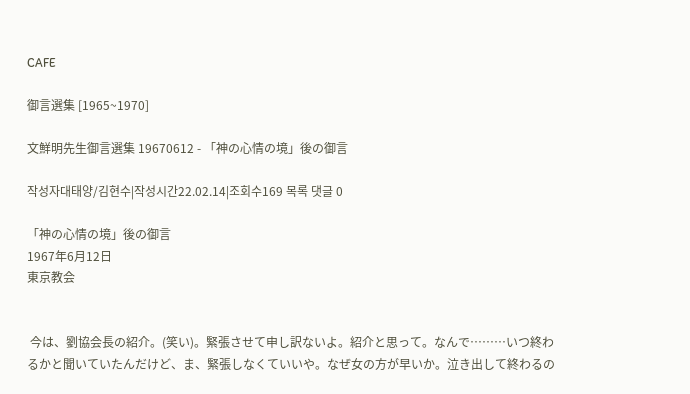CAFE

御言選集 [1965~1970]

文鮮明先生御言選集 19670612 - 「神の心情の境」後の御言

작성자대태양/김현수|작성시간22.02.14|조회수169 목록 댓글 0

「神の心情の境」後の御言
1967年6月12日
東京教会


 今は、劉協会長の紹介。(笑い)。緊張させて申し訳ないよ。紹介と思って。なんで………いつ終わるかと聞いていたんだけど、ま、緊張しなくていいや。なぜ女の方が早いか。泣き出して終わるの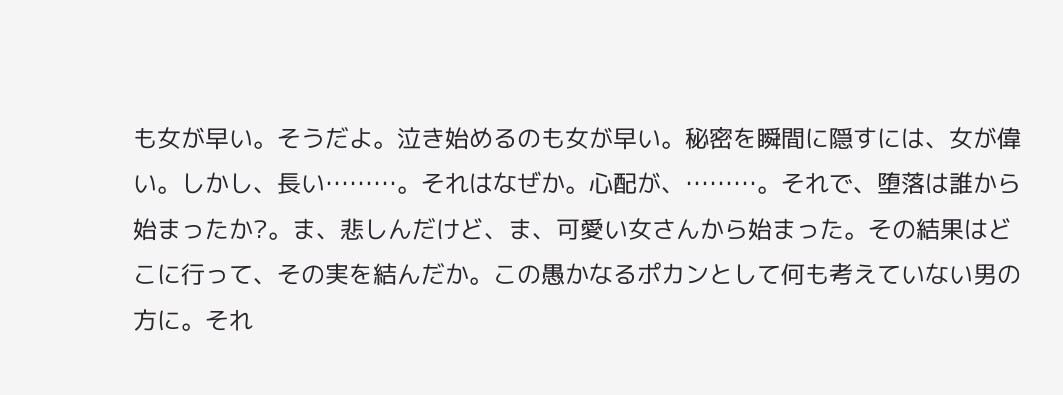も女が早い。そうだよ。泣き始めるのも女が早い。秘密を瞬間に隠すには、女が偉い。しかし、長い………。それはなぜか。心配が、………。それで、堕落は誰から始まったか?。ま、悲しんだけど、ま、可愛い女さんから始まった。その結果はどこに行って、その実を結んだか。この愚かなるポカンとして何も考えていない男の方に。それ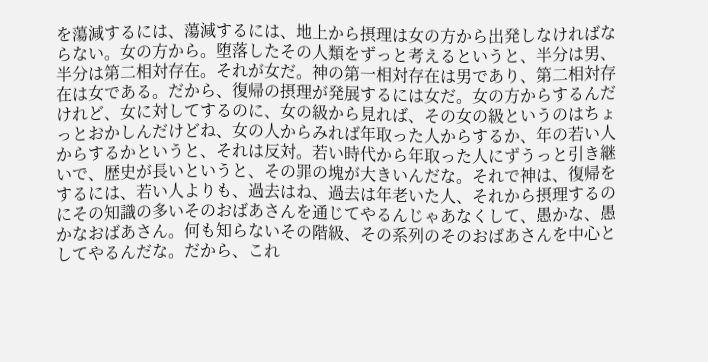を蕩減するには、蕩減するには、地上から摂理は女の方から出発しなければならない。女の方から。堕落したその人類をずっと考えるというと、半分は男、半分は第二相対存在。それが女だ。神の第一相対存在は男であり、第二相対存在は女である。だから、復帰の摂理が発展するには女だ。女の方からするんだけれど、女に対してするのに、女の級から見れば、その女の級というのはちょっとおかしんだけどね、女の人からみれば年取った人からするか、年の若い人からするかというと、それは反対。若い時代から年取った人にずうっと引き継いで、歴史が長いというと、その罪の塊が大きいんだな。それで神は、復帰をするには、若い人よりも、過去はね、過去は年老いた人、それから摂理するのにその知識の多いそのおばあさんを通じてやるんじゃあなくして、愚かな、愚かなおばあさん。何も知らないその階級、その系列のそのおばあさんを中心としてやるんだな。だから、これ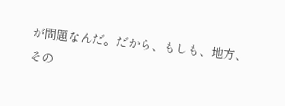が問題なんだ。だから、もしも、地方、その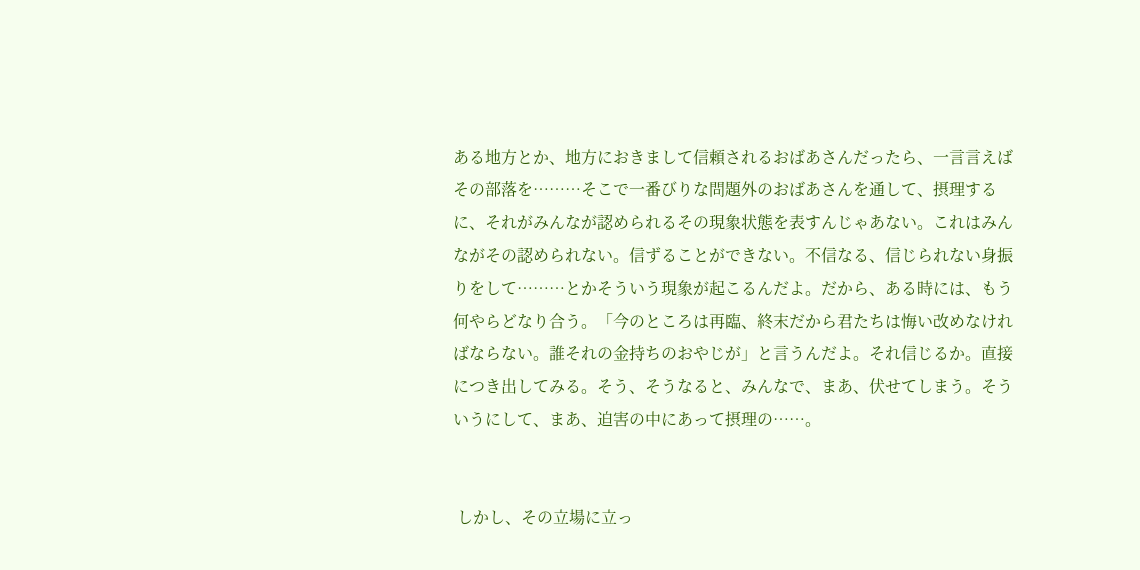ある地方とか、地方におきまして信頼されるおばあさんだったら、一言言えばその部落を………そこで一番びりな問題外のおばあさんを通して、摂理するに、それがみんなが認められるその現象状態を表すんじゃあない。これはみんながその認められない。信ずることができない。不信なる、信じられない身振りをして………とかそういう現象が起こるんだよ。だから、ある時には、もう何やらどなり合う。「今のところは再臨、終末だから君たちは悔い改めなければならない。誰それの金持ちのおやじが」と言うんだよ。それ信じるか。直接につき出してみる。そう、そうなると、みんなで、まあ、伏せてしまう。そういうにして、まあ、迫害の中にあって摂理の……。


 しかし、その立場に立っ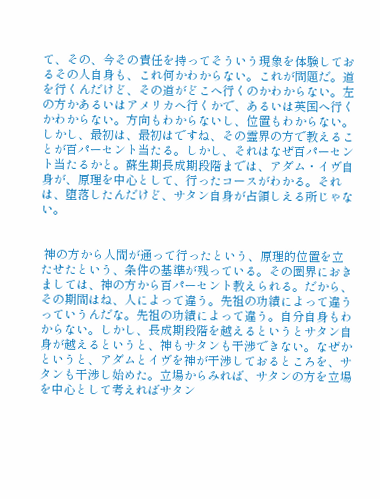て、その、今その責任を持ってそういう現象を体験しておるその人自身も、これ何かわからない。これが問題だ。道を行くんだけど、その道がどこへ行くのかわからない。左の方かあるいはアメリカへ行くかで、あるいは英国へ行くかわからない。方向もわからないし、位置もわからない。しかし、最初は、最初はですね、その霊界の方で教えることが百パーセント当たる。しかし、それはなぜ百パーセント当たるかと。蘇生期長成期段階までは、アダム・イヴ自身が、原理を中心として、行ったコースがわかる。それは、堕落したんだけど、サタン自身が占領しえる所じゃない。


 神の方から人間が通って行ったという、原理的位置を立たせたという、条件の基準が残っている。その圏界におきましては、神の方から百パーセント教えられる。だから、その期間はね、人によって違う。先祖の功績によって違うっていうんだな。先祖の功績によって違う。自分自身もわからない。しかし、長成期段階を越えるというとサタン自身が越えるというと、神もサタンも干渉できない。なぜかというと、アダムとイヴを神が干渉しておるところを、サタンも干渉し始めた。立場からみれば、サタンの方を立場を中心として考えればサタン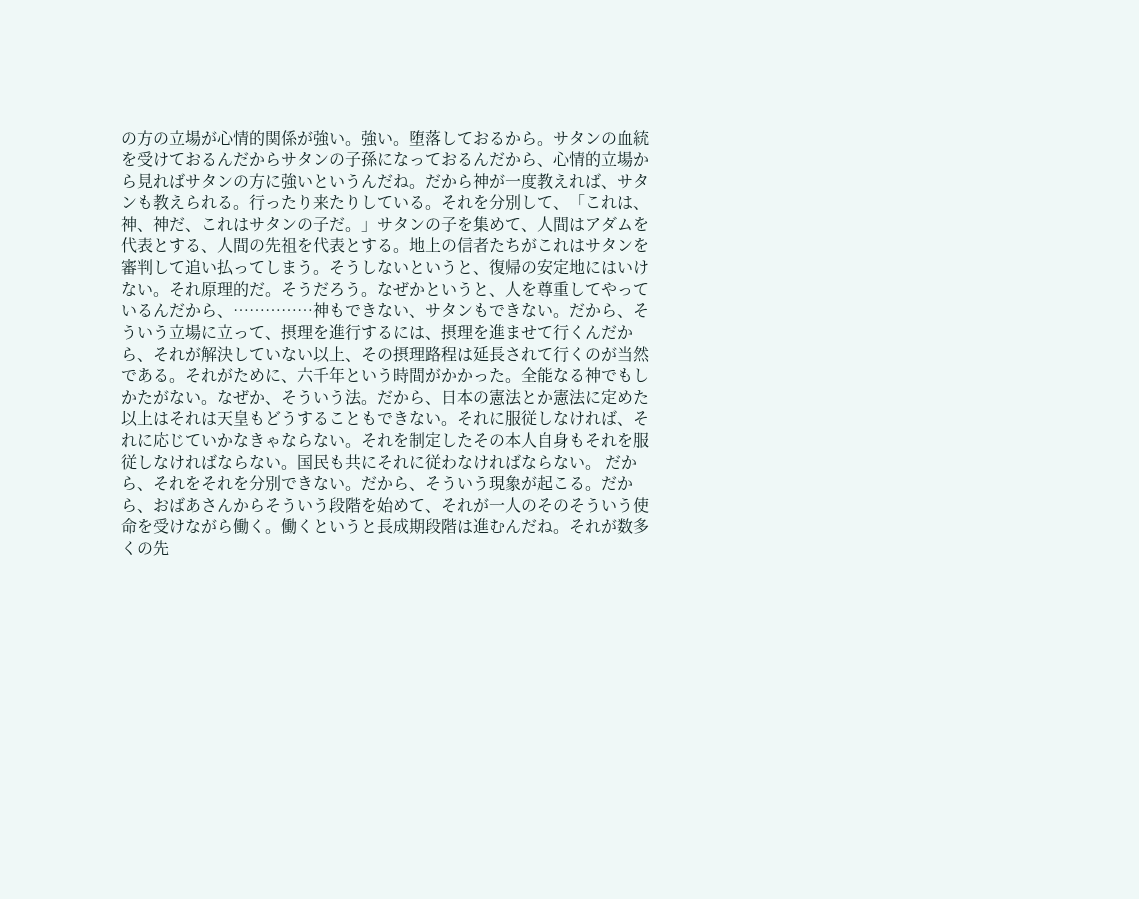の方の立場が心情的関係が強い。強い。堕落しておるから。サタンの血統を受けておるんだからサタンの子孫になっておるんだから、心情的立場から見ればサタンの方に強いというんだね。だから神が一度教えれば、サタンも教えられる。行ったり来たりしている。それを分別して、「これは、神、神だ、これはサタンの子だ。」サタンの子を集めて、人間はアダムを代表とする、人間の先祖を代表とする。地上の信者たちがこれはサタンを審判して追い払ってしまう。そうしないというと、復帰の安定地にはいけない。それ原理的だ。そうだろう。なぜかというと、人を尊重してやっているんだから、……………神もできない、サタンもできない。だから、そういう立場に立って、摂理を進行するには、摂理を進ませて行くんだから、それが解決していない以上、その摂理路程は延長されて行くのが当然である。それがために、六千年という時間がかかった。全能なる神でもしかたがない。なぜか、そういう法。だから、日本の憲法とか憲法に定めた以上はそれは天皇もどうすることもできない。それに服従しなければ、それに応じていかなきゃならない。それを制定したその本人自身もそれを服従しなければならない。国民も共にそれに従わなければならない。 だから、それをそれを分別できない。だから、そういう現象が起こる。だから、おばあさんからそういう段階を始めて、それが一人のそのそういう使命を受けながら働く。働くというと長成期段階は進むんだね。それが数多くの先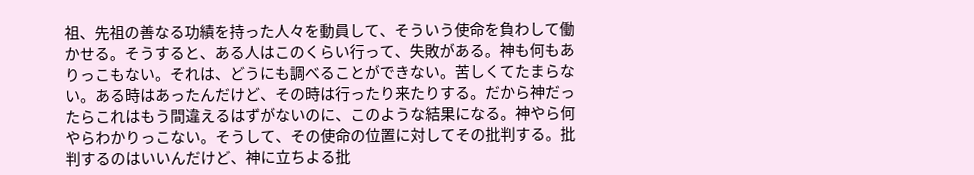祖、先祖の善なる功績を持った人々を動員して、そういう使命を負わして働かせる。そうすると、ある人はこのくらい行って、失敗がある。神も何もありっこもない。それは、どうにも調べることができない。苦しくてたまらない。ある時はあったんだけど、その時は行ったり来たりする。だから神だったらこれはもう間違えるはずがないのに、このような結果になる。神やら何やらわかりっこない。そうして、その使命の位置に対してその批判する。批判するのはいいんだけど、神に立ちよる批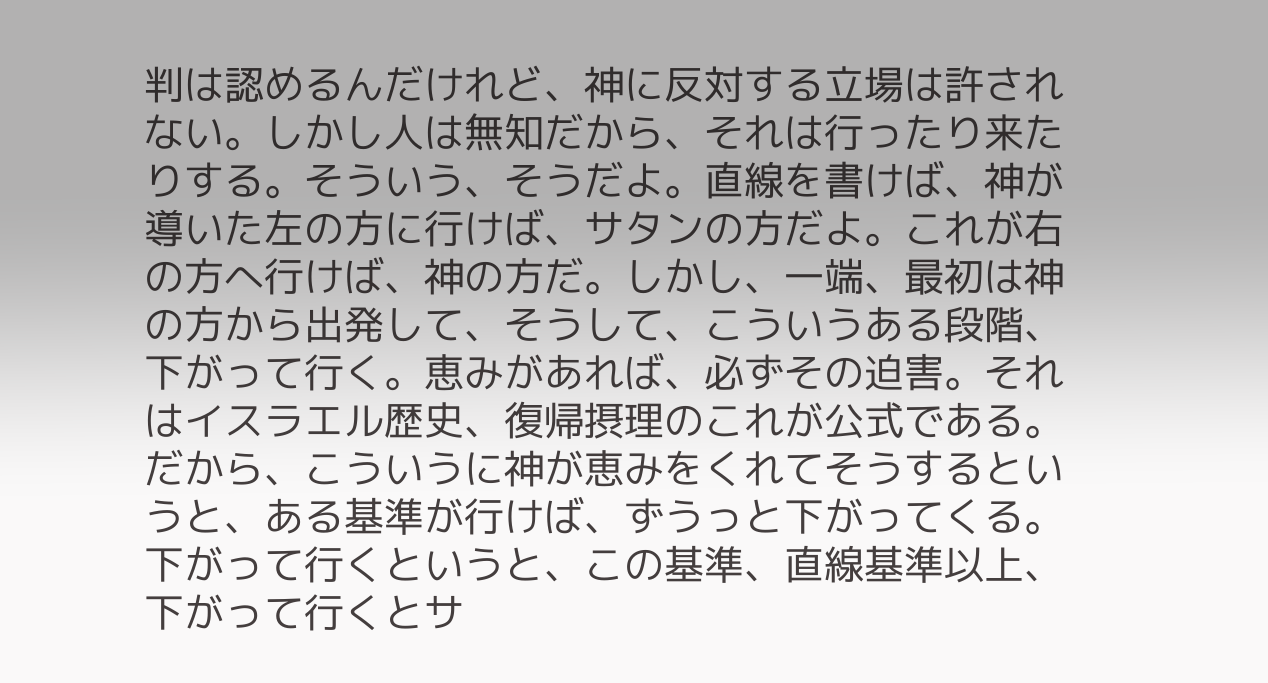判は認めるんだけれど、神に反対する立場は許されない。しかし人は無知だから、それは行ったり来たりする。そういう、そうだよ。直線を書けば、神が導いた左の方に行けば、サタンの方だよ。これが右の方へ行けば、神の方だ。しかし、一端、最初は神の方から出発して、そうして、こういうある段階、下がって行く。恵みがあれば、必ずその迫害。それはイスラエル歴史、復帰摂理のこれが公式である。だから、こういうに神が恵みをくれてそうするというと、ある基準が行けば、ずうっと下がってくる。下がって行くというと、この基準、直線基準以上、下がって行くとサ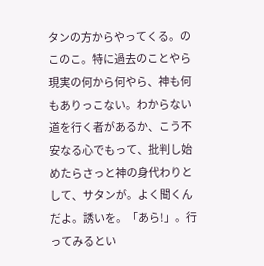タンの方からやってくる。のこのこ。特に過去のことやら現実の何から何やら、神も何もありっこない。わからない道を行く者があるか、こう不安なる心でもって、批判し始めたらさっと神の身代わりとして、サタンが。よく聞くんだよ。誘いを。「あら!」。行ってみるとい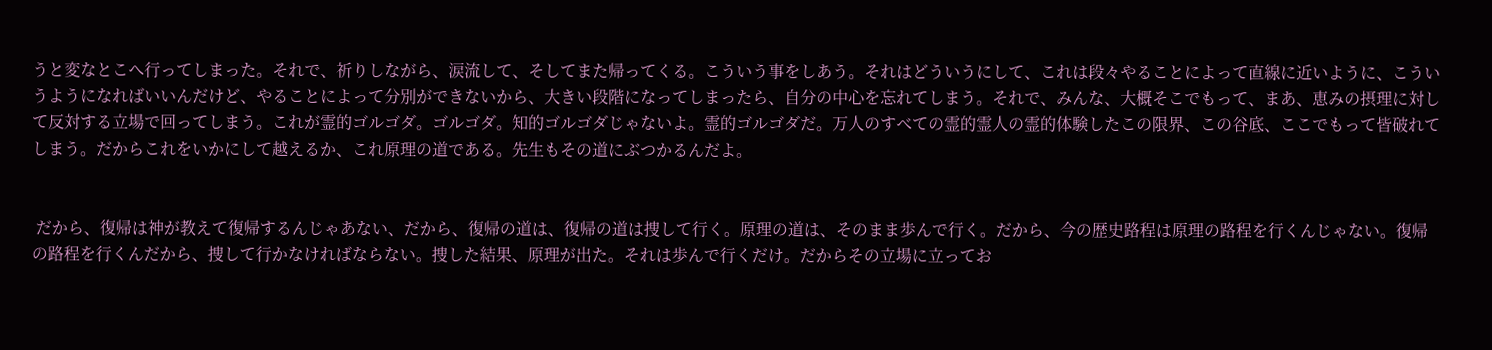うと変なとこへ行ってしまった。それで、祈りしながら、涙流して、そしてまた帰ってくる。こういう事をしあう。それはどういうにして、これは段々やることによって直線に近いように、こういうようになればいいんだけど、やることによって分別ができないから、大きい段階になってしまったら、自分の中心を忘れてしまう。それで、みんな、大概そこでもって、まあ、恵みの摂理に対して反対する立場で回ってしまう。これが霊的ゴルゴダ。ゴルゴダ。知的ゴルゴダじゃないよ。霊的ゴルゴダだ。万人のすべての霊的霊人の霊的体験したこの限界、この谷底、ここでもって皆破れてしまう。だからこれをいかにして越えるか、これ原理の道である。先生もその道にぶつかるんだよ。


 だから、復帰は神が教えて復帰するんじゃあない、だから、復帰の道は、復帰の道は捜して行く。原理の道は、そのまま歩んで行く。だから、今の歴史路程は原理の路程を行くんじゃない。復帰の路程を行くんだから、捜して行かなければならない。捜した結果、原理が出た。それは歩んで行くだけ。だからその立場に立ってお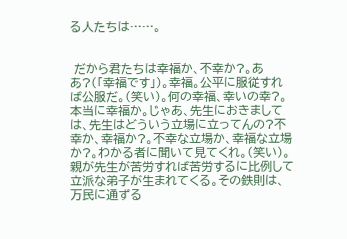る人たちは……。


 だから君たちは幸福か、不幸か?。ああ?(「幸福です」)。幸福。公平に服従すれば公服だ。(笑い)。何の幸福、幸いの幸?。本当に幸福か。じゃあ、先生におきましては、先生はどういう立場に立ってんの?不幸か、幸福か?。不幸な立場か、幸福な立場か?。わかる者に聞いて見てくれ。(笑い)。親が先生が苦労すれば苦労するに比例して立派な弟子が生まれてくる。その鉄則は、万民に通ずる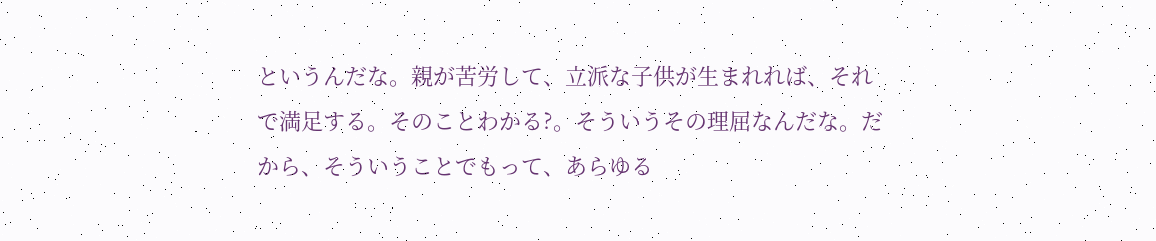というんだな。親が苦労して、立派な子供が生まれれば、それで満足する。そのことわかる?。そういうその理屈なんだな。だから、そういうことでもって、あらゆる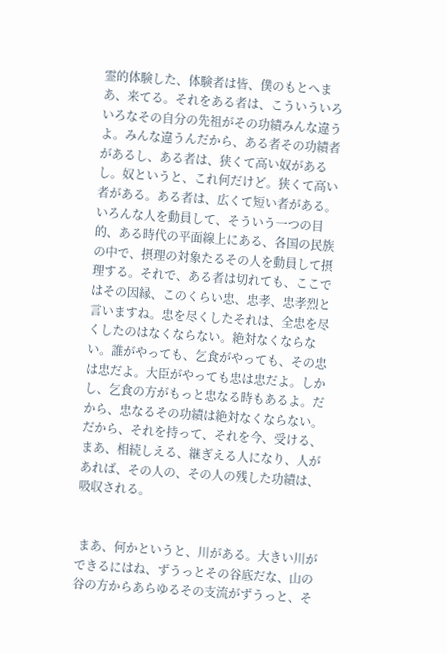霊的体験した、体験者は皆、僕のもとへまあ、来てる。それをある者は、こういういろいろなその自分の先祖がその功績みんな違うよ。みんな違うんだから、ある者その功績者があるし、ある者は、狭くて高い奴があるし。奴というと、これ何だけど。狭くて高い者がある。ある者は、広くて短い者がある。いろんな人を動員して、そういう一つの目的、ある時代の平面線上にある、各国の民族の中で、摂理の対象たるその人を動員して摂理する。それで、ある者は切れても、ここではその因縁、このくらい忠、忠孝、忠孝烈と言いますね。忠を尽くしたそれは、全忠を尽くしたのはなくならない。絶対なくならない。誰がやっても、乞食がやっても、その忠は忠だよ。大臣がやっても忠は忠だよ。しかし、乞食の方がもっと忠なる時もあるよ。だから、忠なるその功績は絶対なくならない。だから、それを持って、それを今、受ける、まあ、相続しえる、継ぎえる人になり、人があれば、その人の、その人の残した功績は、吸収される。


 まあ、何かというと、川がある。大きい川ができるにはね、ずうっとその谷底だな、山の谷の方からあらゆるその支流がずうっと、そ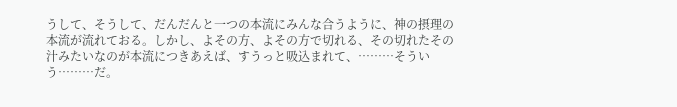うして、そうして、だんだんと一つの本流にみんな合うように、神の摂理の本流が流れておる。しかし、よその方、よその方で切れる、その切れたその汁みたいなのが本流につきあえば、すうっと吸込まれて、………そういう………だ。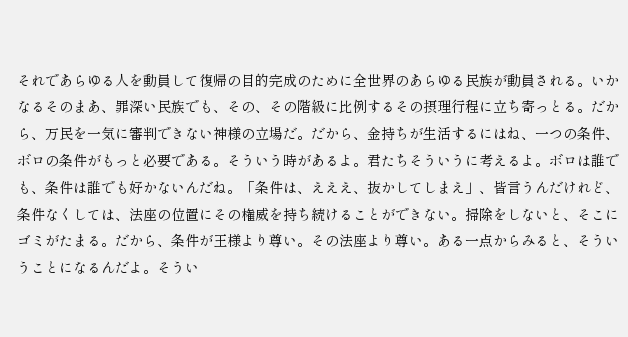それであらゆる人を動員して復帰の目的完成のために全世界のあらゆる民族が動員される。いかなるそのまあ、罪深い民族でも、その、その階級に比例するその摂理行程に立ち寄っとる。だから、万民を一気に審判できない神様の立場だ。だから、金持ちが生活するにはね、一つの条件、ボロの条件がもっと必要である。そういう時があるよ。君たちそういうに考えるよ。ボロは誰でも、条件は誰でも好かないんだね。「条件は、えええ、抜かしてしまえ」、皆言うんだけれど、条件なくしては、法座の位置にその権威を持ち続けることができない。掃除をしないと、そこにゴミがたまる。だから、条件が王様より尊い。その法座より尊い。ある一点からみると、そういうことになるんだよ。そうい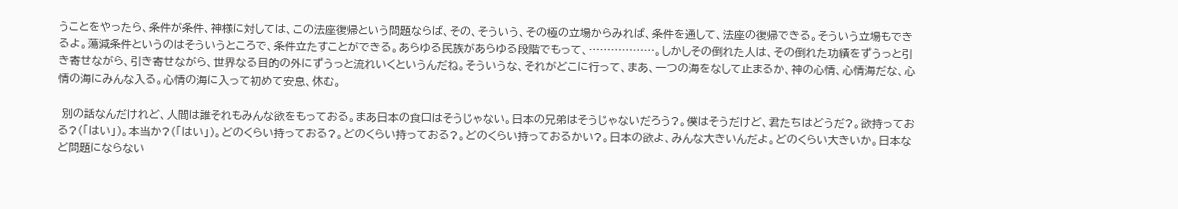うことをやったら、条件が条件、神様に対しては、この法座復帰という問題ならば、その、そういう、その極の立場からみれば、条件を通して、法座の復帰できる。そういう立場もできるよ。蕩減条件というのはそういうところで、条件立たすことができる。あらゆる民族があらゆる段階でもって、………………。しかしその倒れた人は、その倒れた功績をずうっと引き寄せながら、引き寄せながら、世界なる目的の外にずうっと流れいくというんだね。そういうな、それがどこに行って、まあ、一つの海をなして止まるか、神の心情、心情海だな、心情の海にみんな入る。心情の海に入って初めて安息、休む。

 別の話なんだけれど、人間は誰それもみんな欲をもっておる。まあ日本の食口はそうじゃない。日本の兄弟はそうじゃないだろう?。僕はそうだけど、君たちはどうだ?。欲持っておる?(「はい」)。本当か?(「はい」)。どのくらい持っておる?。どのくらい持っておる?。どのくらい持っておるかい?。日本の欲よ、みんな大きいんだよ。どのくらい大きいか。日本など問題にならない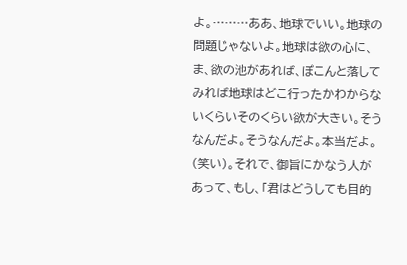よ。………ああ、地球でいい。地球の問題じゃないよ。地球は欲の心に、ま、欲の池があれば、ぽこんと落してみれば地球はどこ行ったかわからないくらいそのくらい欲が大きい。そうなんだよ。そうなんだよ。本当だよ。(笑い)。それで、御旨にかなう人があって、もし、「君はどうしても目的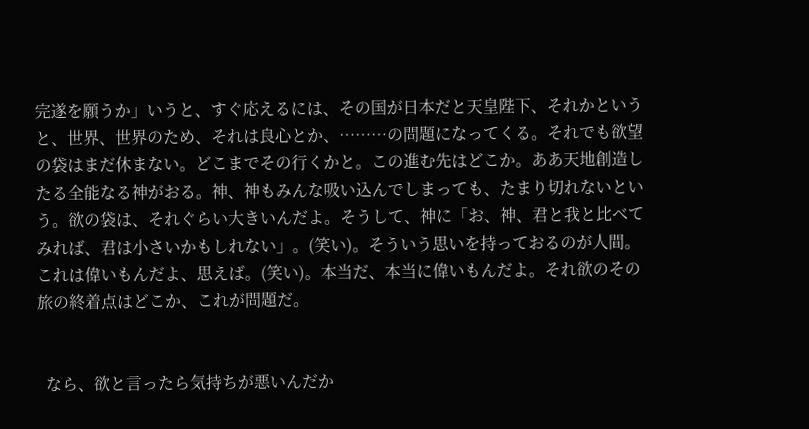完遂を願うか」いうと、すぐ応えるには、その国が日本だと天皇陛下、それかというと、世界、世界のため、それは良心とか、………の問題になってくる。それでも欲望の袋はまだ休まない。どこまでその行くかと。この進む先はどこか。ああ天地創造したる全能なる神がおる。神、神もみんな吸い込んでしまっても、たまり切れないという。欲の袋は、それぐらい大きいんだよ。そうして、神に「お、神、君と我と比べてみれば、君は小さいかもしれない」。(笑い)。そういう思いを持っておるのが人間。これは偉いもんだよ、思えば。(笑い)。本当だ、本当に偉いもんだよ。それ欲のその旅の終着点はどこか、これが問題だ。


  なら、欲と言ったら気持ちが悪いんだか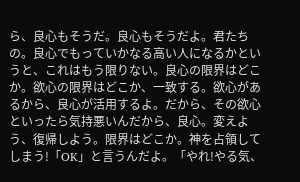ら、良心もそうだ。良心もそうだよ。君たちの。良心でもっていかなる高い人になるかというと、これはもう限りない。良心の限界はどこか。欲心の限界はどこか、一致する。欲心があるから、良心が活用するよ。だから、その欲心といったら気持悪いんだから、良心。変えよう、復帰しよう。限界はどこか。神を占領してしまう!「OK」と言うんだよ。「やれ!やる気、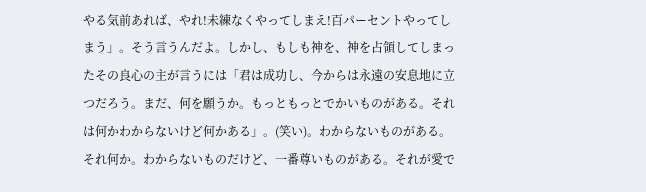やる気前あれば、やれ!未練なくやってしまえ!百パーセントやってしまう」。そう言うんだよ。しかし、もしも神を、神を占領してしまったその良心の主が言うには「君は成功し、今からは永遠の安息地に立つだろう。まだ、何を願うか。もっともっとでかいものがある。それは何かわからないけど何かある」。(笑い)。わからないものがある。それ何か。わからないものだけど、一番尊いものがある。それが愛で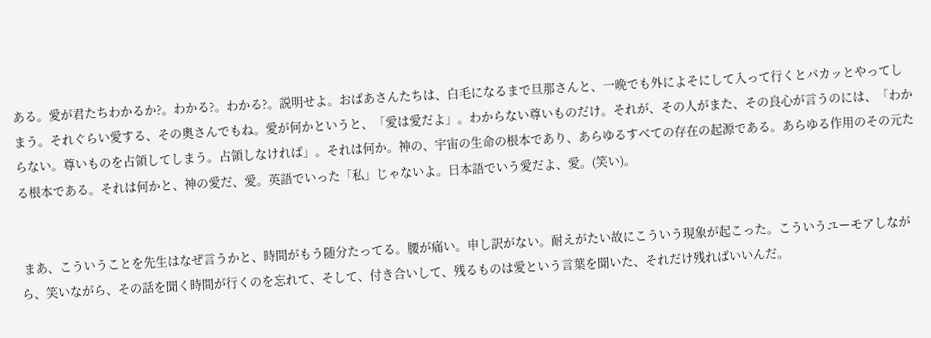ある。愛が君たちわかるか?。わかる?。わかる?。説明せよ。おばあさんたちは、白毛になるまで旦那さんと、一晩でも外によそにして入って行くとパカッとやってしまう。それぐらい愛する、その奧さんでもね。愛が何かというと、「愛は愛だよ」。わからない尊いものだけ。それが、その人がまた、その良心が言うのには、「わからない。尊いものを占領してしまう。占領しなければ」。それは何か。神の、宇宙の生命の根本であり、あらゆるすべての存在の起源である。あらゆる作用のその元たる根本である。それは何かと、神の愛だ、愛。英語でいった「私」じゃないよ。日本語でいう愛だよ、愛。(笑い)。


 まあ、こういうことを先生はなぜ言うかと、時間がもう随分たってる。腰が痛い。申し訳がない。耐えがたい故にこういう現象が起こった。こういうユーモアしながら、笑いながら、その話を聞く時間が行くのを忘れて、そして、付き合いして、残るものは愛という言葉を聞いた、それだけ残ればいいんだ。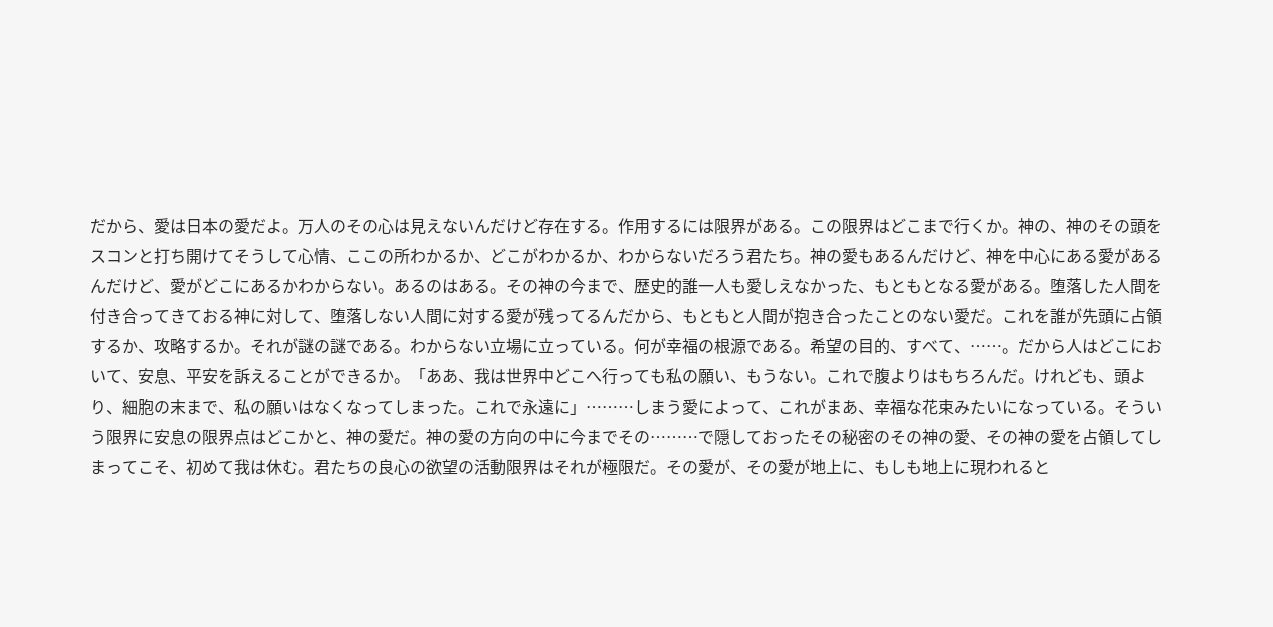だから、愛は日本の愛だよ。万人のその心は見えないんだけど存在する。作用するには限界がある。この限界はどこまで行くか。神の、神のその頭をスコンと打ち開けてそうして心情、ここの所わかるか、どこがわかるか、わからないだろう君たち。神の愛もあるんだけど、神を中心にある愛があるんだけど、愛がどこにあるかわからない。あるのはある。その神の今まで、歴史的誰一人も愛しえなかった、もともとなる愛がある。堕落した人間を付き合ってきておる神に対して、堕落しない人間に対する愛が残ってるんだから、もともと人間が抱き合ったことのない愛だ。これを誰が先頭に占領するか、攻略するか。それが謎の謎である。わからない立場に立っている。何が幸福の根源である。希望の目的、すべて、……。だから人はどこにおいて、安息、平安を訴えることができるか。「ああ、我は世界中どこへ行っても私の願い、もうない。これで腹よりはもちろんだ。けれども、頭より、細胞の末まで、私の願いはなくなってしまった。これで永遠に」………しまう愛によって、これがまあ、幸福な花束みたいになっている。そういう限界に安息の限界点はどこかと、神の愛だ。神の愛の方向の中に今までその………で隠しておったその秘密のその神の愛、その神の愛を占領してしまってこそ、初めて我は休む。君たちの良心の欲望の活動限界はそれが極限だ。その愛が、その愛が地上に、もしも地上に現われると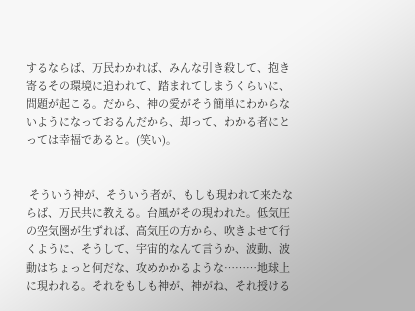するならば、万民わかれば、みんな引き殺して、抱き寄るその環境に追われて、踏まれてしまうくらいに、問題が起こる。だから、神の愛がそう簡単にわからないようになっておるんだから、却って、わかる者にとっては幸福であると。(笑い)。


 そういう神が、そういう者が、もしも現われて来たならば、万民共に教える。台風がその現われた。低気圧の空気圏が生ずれば、高気圧の方から、吹きよせて行くように、そうして、宇宙的なんて言うか、波動、波動はちょっと何だな、攻めかかるような………地球上に現われる。それをもしも神が、神がね、それ授ける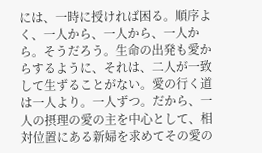には、一時に授ければ困る。順序よく、一人から、一人から、一人から。そうだろう。生命の出発も愛からするように、それは、二人が一致して生ずることがない。愛の行く道は一人より。一人ずつ。だから、一人の摂理の愛の主を中心として、相対位置にある新婦を求めてその愛の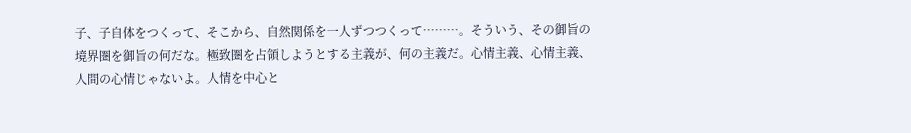子、子自体をつくって、そこから、自然関係を一人ずつつくって………。そういう、その御旨の境界圏を御旨の何だな。極致圏を占領しようとする主義が、何の主義だ。心情主義、心情主義、人間の心情じゃないよ。人情を中心と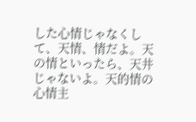した心情じゃなくして、天情、情だよ。天の情といったら、天井じゃないよ。天的情の心情主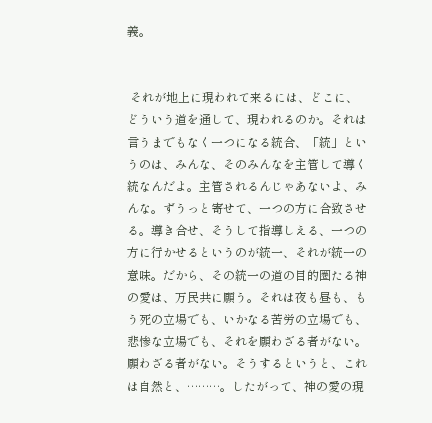義。


 それが地上に現われて来るには、どこに、どういう道を通して、現われるのか。それは言うまでもなく一つになる統合、「統」というのは、みんな、そのみんなを主管して導く統なんだよ。主管されるんじゃあないよ、みんな。ずうっと寄せて、一つの方に合致させる。導き合せ、そうして指導しえる、一つの方に行かせるというのが統一、それが統一の意味。だから、その統一の道の目的圏たる神の愛は、万民共に願う。それは夜も昼も、もう死の立場でも、いかなる苦労の立場でも、悲惨な立場でも、それを願わざる者がない。願わざる者がない。そうするというと、これは自然と、………。したがって、神の愛の現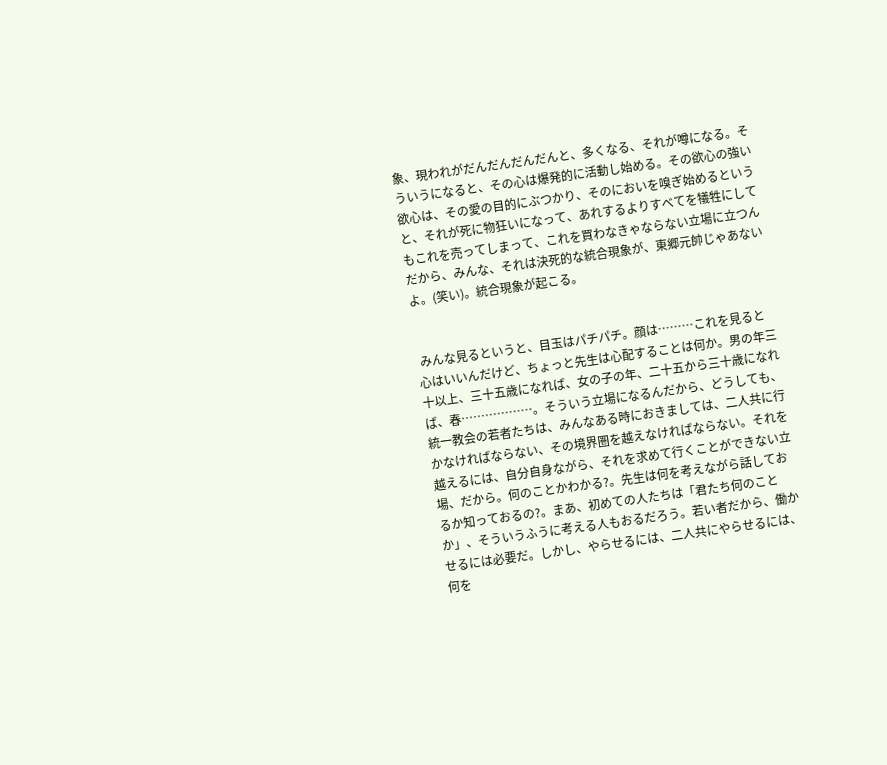象、現われがだんだんだんだんと、多くなる、それが噂になる。そういうになると、その心は爆発的に活動し始める。その欲心の強い欲心は、その愛の目的にぶつかり、そのにおいを嗅ぎ始めるというと、それが死に物狂いになって、あれするよりすべてを犠牲にしてもこれを売ってしまって、これを買わなきゃならない立場に立つんだから、みんな、それは決死的な統合現象が、東郷元帥じゃあないよ。(笑い)。統合現象が起こる。


 みんな見るというと、目玉はパチパチ。顔は………これを見ると心はいいんだけど、ちょっと先生は心配することは何か。男の年三十以上、三十五歳になれば、女の子の年、二十五から三十歳になれば、春………………。そういう立場になるんだから、どうしても、統一教会の若者たちは、みんなある時におきましては、二人共に行かなければならない、その境界圏を越えなければならない。それを越えるには、自分自身ながら、それを求めて行くことができない立場、だから。何のことかわかる?。先生は何を考えながら話しておるか知っておるの?。まあ、初めての人たちは「君たち何のことか」、そういうふうに考える人もおるだろう。若い者だから、働かせるには必要だ。しかし、やらせるには、二人共にやらせるには、何を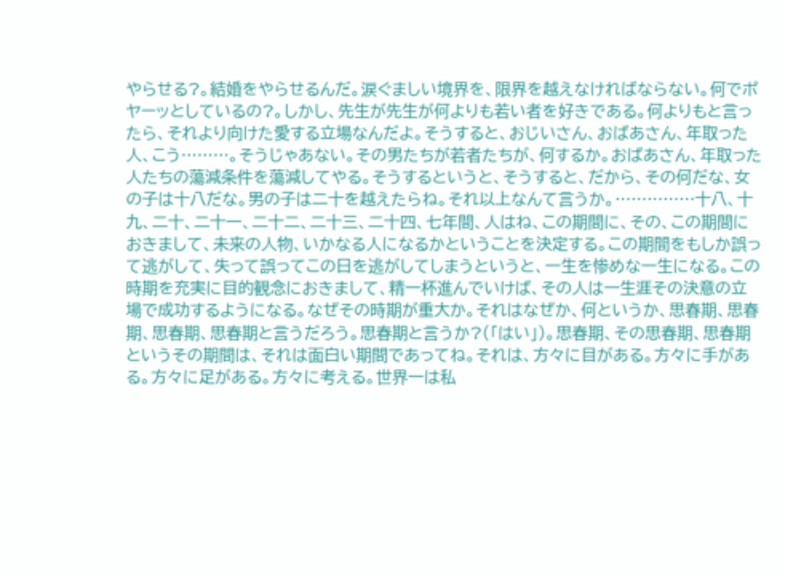やらせる?。結婚をやらせるんだ。涙ぐましい境界を、限界を越えなければならない。何でポヤーッとしているの?。しかし、先生が先生が何よりも若い者を好きである。何よりもと言ったら、それより向けた愛する立場なんだよ。そうすると、おじいさん、おばあさん、年取った人、こう………。そうじゃあない。その男たちが若者たちが、何するか。おばあさん、年取った人たちの蕩減条件を蕩減してやる。そうするというと、そうすると、だから、その何だな、女の子は十八だな。男の子は二十を越えたらね。それ以上なんて言うか。……………十八、十九、二十、二十一、二十二、二十三、二十四、七年間、人はね、この期間に、その、この期間におきまして、未来の人物、いかなる人になるかということを決定する。この期間をもしか誤って逃がして、失って誤ってこの日を逃がしてしまうというと、一生を惨めな一生になる。この時期を充実に目的観念におきまして、精一杯進んでいけば、その人は一生涯その決意の立場で成功するようになる。なぜその時期が重大か。それはなぜか、何というか、思春期、思春期、思春期、思春期と言うだろう。思春期と言うか?(「はい」)。思春期、その思春期、思春期というその期間は、それは面白い期間であってね。それは、方々に目がある。方々に手がある。方々に足がある。方々に考える。世界一は私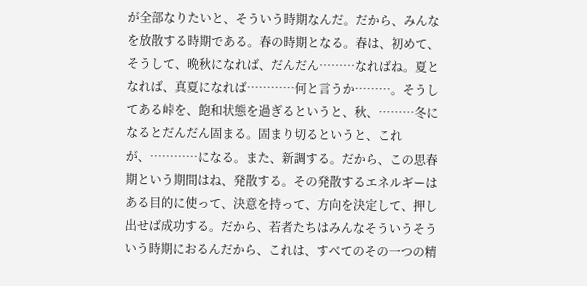が全部なりたいと、そういう時期なんだ。だから、みんなを放散する時期である。春の時期となる。春は、初めて、そうして、晩秋になれば、だんだん………なればね。夏となれば、真夏になれば…………何と言うか………。そうしてある峠を、飽和状態を過ぎるというと、秋、………冬になるとだんだん固まる。固まり切るというと、これが、…………になる。また、新調する。だから、この思春期という期間はね、発散する。その発散するエネルギーはある目的に使って、決意を持って、方向を決定して、押し出せば成功する。だから、若者たちはみんなそういうそういう時期におるんだから、これは、すべてのその一つの精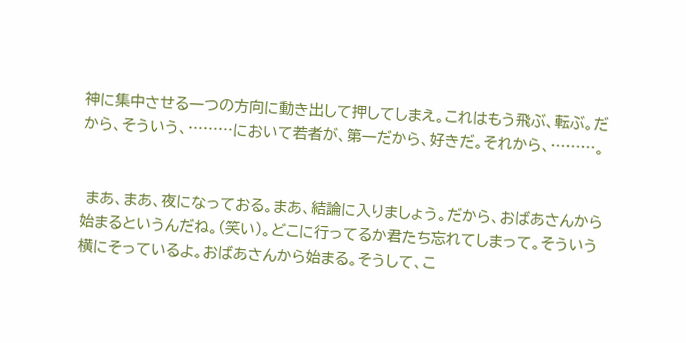神に集中させる一つの方向に動き出して押してしまえ。これはもう飛ぶ、転ぶ。だから、そういう、………において若者が、第一だから、好きだ。それから、………。


 まあ、まあ、夜になっておる。まあ、結論に入りましょう。だから、おばあさんから始まるというんだね。(笑い)。どこに行ってるか君たち忘れてしまって。そういう横にそっているよ。おばあさんから始まる。そうして、こ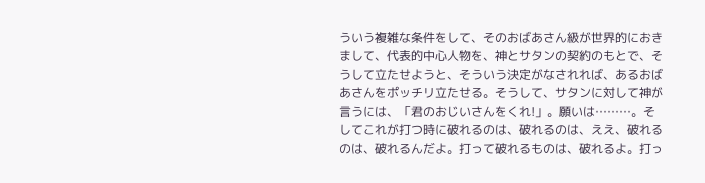ういう複雑な条件をして、そのおばあさん級が世界的におきまして、代表的中心人物を、神とサタンの契約のもとで、そうして立たせようと、そういう決定がなされれば、あるおばあさんをポッチリ立たせる。そうして、サタンに対して神が言うには、「君のおじいさんをくれ!」。願いは………。そしてこれが打つ時に破れるのは、破れるのは、ええ、破れるのは、破れるんだよ。打って破れるものは、破れるよ。打っ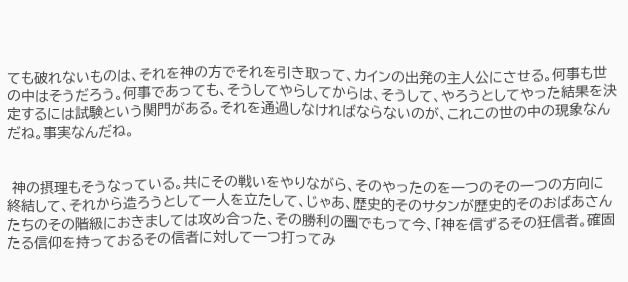ても破れないものは、それを神の方でそれを引き取って、カインの出発の主人公にさせる。何事も世の中はそうだろう。何事であっても、そうしてやらしてからは、そうして、やろうとしてやった結果を決定するには試験という関門がある。それを通過しなければならないのが、これこの世の中の現象なんだね。事実なんだね。


 神の摂理もそうなっている。共にその戦いをやりながら、そのやったのを一つのその一つの方向に終結して、それから造ろうとして一人を立たして、じゃあ、歴史的そのサタンが歴史的そのおばあさんたちのその階級におきましては攻め合った、その勝利の圏でもって今、「神を信ずるその狂信者。確固たる信仰を持っておるその信者に対して一つ打ってみ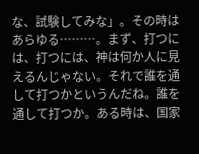な、試験してみな」。その時はあらゆる………。まず、打つには、打つには、神は何か人に見えるんじゃない。それで誰を通して打つかというんだね。誰を通して打つか。ある時は、国家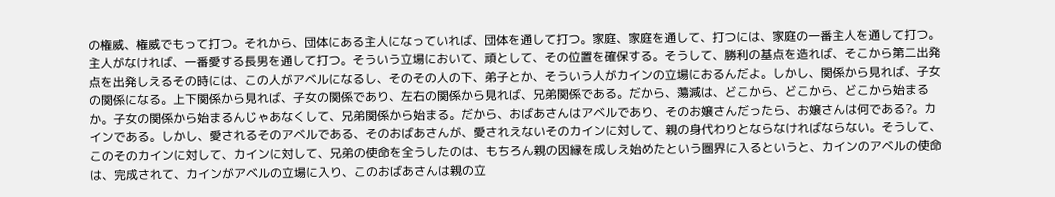の権威、権威でもって打つ。それから、団体にある主人になっていれば、団体を通して打つ。家庭、家庭を通して、打つには、家庭の一番主人を通して打つ。主人がなければ、一番愛する長男を通して打つ。そういう立場において、頑として、その位置を確保する。そうして、勝利の基点を造れば、そこから第二出発点を出発しえるその時には、この人がアベルになるし、そのその人の下、弟子とか、そういう人がカインの立場におるんだよ。しかし、関係から見れば、子女の関係になる。上下関係から見れば、子女の関係であり、左右の関係から見れば、兄弟関係である。だから、蕩減は、どこから、どこから、どこから始まるか。子女の関係から始まるんじゃあなくして、兄弟関係から始まる。だから、おばあさんはアベルであり、そのお嬢さんだったら、お嬢さんは何である?。カインである。しかし、愛されるそのアベルである、そのおばあさんが、愛されえないそのカインに対して、親の身代わりとならなければならない。そうして、このそのカインに対して、カインに対して、兄弟の使命を全うしたのは、もちろん親の因縁を成しえ始めたという圏界に入るというと、カインのアベルの使命は、完成されて、カインがアベルの立場に入り、このおばあさんは親の立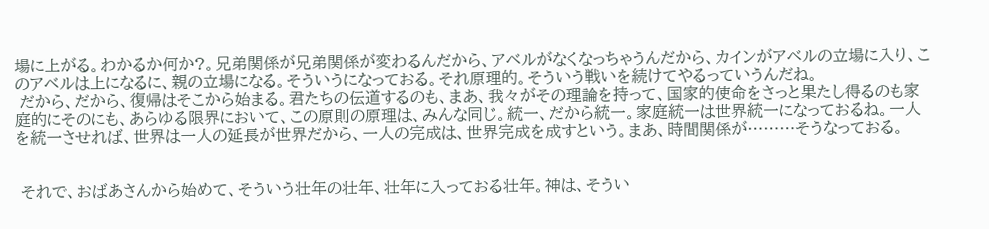場に上がる。わかるか何か?。兄弟関係が兄弟関係が変わるんだから、アベルがなくなっちゃうんだから、カインがアベルの立場に入り、このアベルは上になるに、親の立場になる。そういうになっておる。それ原理的。そういう戦いを続けてやるっていうんだね。
 だから、だから、復帰はそこから始まる。君たちの伝道するのも、まあ、我々がその理論を持って、国家的使命をさっと果たし得るのも家庭的にそのにも、あらゆる限界において、この原則の原理は、みんな同じ。統一、だから統一。家庭統一は世界統一になっておるね。一人を統一させれば、世界は一人の延長が世界だから、一人の完成は、世界完成を成すという。まあ、時間関係が………そうなっておる。


 それで、おばあさんから始めて、そういう壮年の壮年、壮年に入っておる壮年。神は、そうい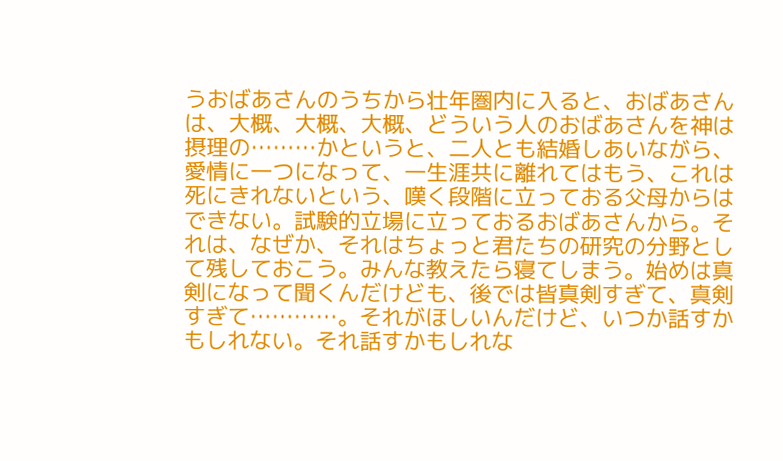うおばあさんのうちから壮年圏内に入ると、おばあさんは、大概、大概、大概、どういう人のおばあさんを神は摂理の………かというと、二人とも結婚しあいながら、愛情に一つになって、一生涯共に離れてはもう、これは死にきれないという、嘆く段階に立っておる父母からはできない。試験的立場に立っておるおばあさんから。それは、なぜか、それはちょっと君たちの研究の分野として残しておこう。みんな教えたら寝てしまう。始めは真剣になって聞くんだけども、後では皆真剣すぎて、真剣すぎて…………。それがほしいんだけど、いつか話すかもしれない。それ話すかもしれな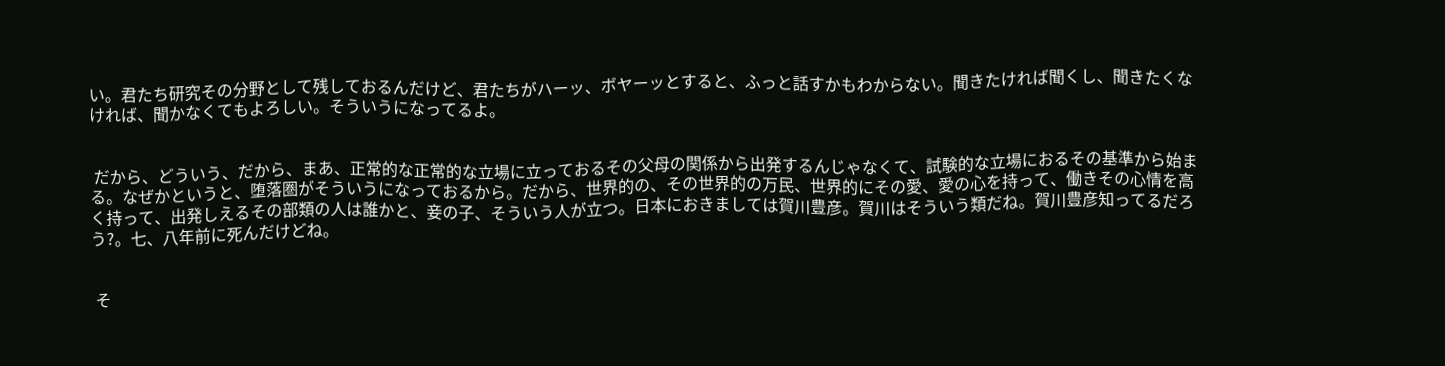い。君たち研究その分野として残しておるんだけど、君たちがハーッ、ボヤーッとすると、ふっと話すかもわからない。聞きたければ聞くし、聞きたくなければ、聞かなくてもよろしい。そういうになってるよ。


 だから、どういう、だから、まあ、正常的な正常的な立場に立っておるその父母の関係から出発するんじゃなくて、試験的な立場におるその基準から始まる。なぜかというと、堕落圏がそういうになっておるから。だから、世界的の、その世界的の万民、世界的にその愛、愛の心を持って、働きその心情を高く持って、出発しえるその部類の人は誰かと、妾の子、そういう人が立つ。日本におきましては賀川豊彦。賀川はそういう類だね。賀川豊彦知ってるだろう?。七、八年前に死んだけどね。


 そ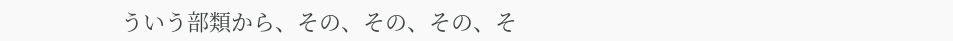ういう部類から、その、その、その、そ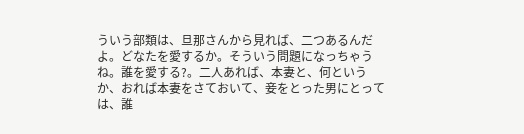ういう部類は、旦那さんから見れば、二つあるんだよ。どなたを愛するか。そういう問題になっちゃうね。誰を愛する?。二人あれば、本妻と、何というか、おれば本妻をさておいて、妾をとった男にとっては、誰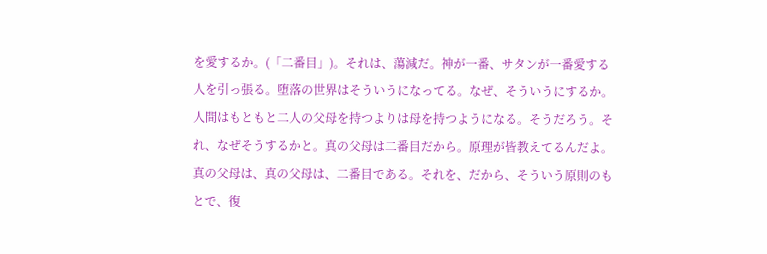を愛するか。(「二番目」)。それは、蕩減だ。神が一番、サタンが一番愛する人を引っ張る。堕落の世界はそういうになってる。なぜ、そういうにするか。人間はもともと二人の父母を持つよりは母を持つようになる。そうだろう。それ、なぜそうするかと。真の父母は二番目だから。原理が皆教えてるんだよ。真の父母は、真の父母は、二番目である。それを、だから、そういう原則のもとで、復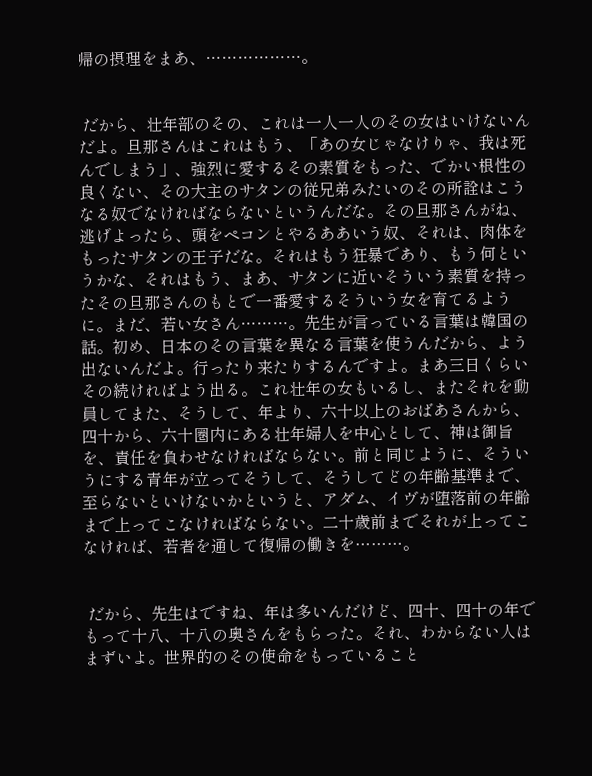帰の摂理をまあ、………………。


 だから、壮年部のその、これは一人一人のその女はいけないんだよ。旦那さんはこれはもう、「あの女じゃなけりゃ、我は死んでしまう」、強烈に愛するその素質をもった、でかい根性の良くない、その大主のサタンの従兄弟みたいのその所詮はこうなる奴でなければならないというんだな。その旦那さんがね、逃げよったら、頭をペコンとやるああいう奴、それは、肉体をもったサタンの王子だな。それはもう狂暴であり、もう何というかな、それはもう、まあ、サタンに近いそういう素質を持ったその旦那さんのもとで一番愛するそういう女を育てるように。まだ、若い女さん………。先生が言っている言葉は韓国の話。初め、日本のその言葉を異なる言葉を使うんだから、よう出ないんだよ。行ったり来たりするんですよ。まあ三日くらいその続ければよう出る。これ壮年の女もいるし、またそれを動員してまた、そうして、年より、六十以上のおばあさんから、四十から、六十圏内にある壮年婦人を中心として、神は御旨を、責任を負わせなければならない。前と同じように、そういうにする青年が立ってそうして、そうしてどの年齢基準まで、至らないといけないかというと、アダム、イヴが堕落前の年齢まで上ってこなければならない。二十歳前までそれが上ってこなければ、若者を通して復帰の働きを………。


 だから、先生はですね、年は多いんだけど、四十、四十の年でもって十八、十八の奥さんをもらった。それ、わからない人はまずいよ。世界的のその使命をもっていること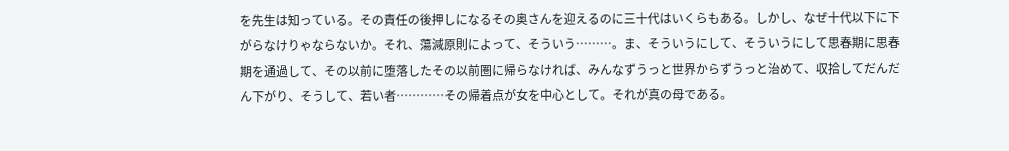を先生は知っている。その責任の後押しになるその奥さんを迎えるのに三十代はいくらもある。しかし、なぜ十代以下に下がらなけりゃならないか。それ、蕩減原則によって、そういう………。ま、そういうにして、そういうにして思春期に思春期を通過して、その以前に堕落したその以前圏に帰らなければ、みんなずうっと世界からずうっと治めて、収拾してだんだん下がり、そうして、若い者…………その帰着点が女を中心として。それが真の母である。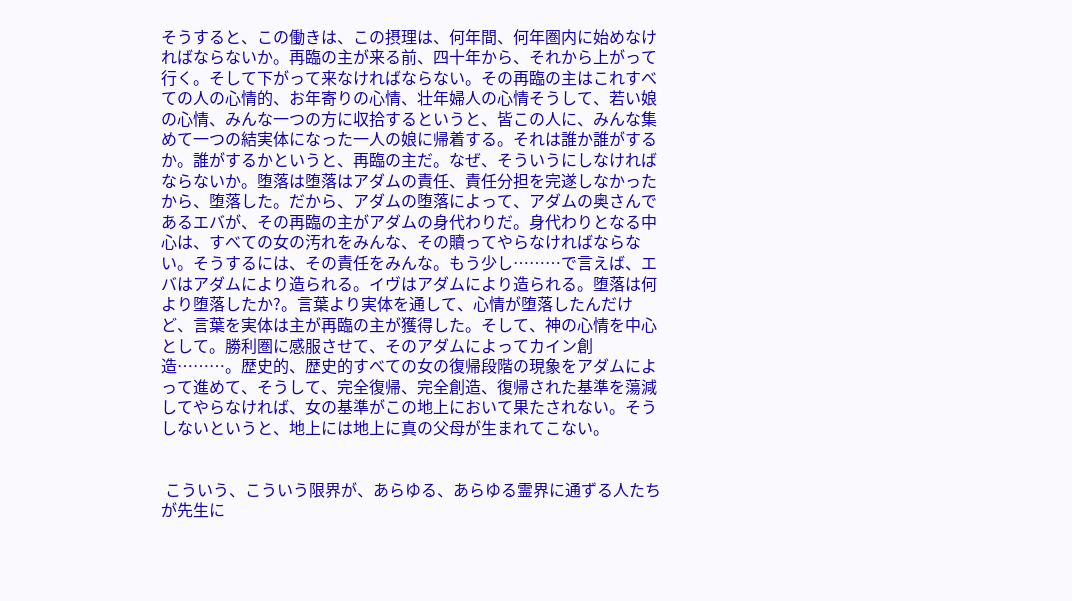そうすると、この働きは、この摂理は、何年間、何年圏内に始めなければならないか。再臨の主が来る前、四十年から、それから上がって行く。そして下がって来なければならない。その再臨の主はこれすべての人の心情的、お年寄りの心情、壮年婦人の心情そうして、若い娘の心情、みんな一つの方に収拾するというと、皆この人に、みんな集めて一つの結実体になった一人の娘に帰着する。それは誰か誰がするか。誰がするかというと、再臨の主だ。なぜ、そういうにしなければならないか。堕落は堕落はアダムの責任、責任分担を完遂しなかったから、堕落した。だから、アダムの堕落によって、アダムの奥さんであるエバが、その再臨の主がアダムの身代わりだ。身代わりとなる中心は、すべての女の汚れをみんな、その贖ってやらなければならない。そうするには、その責任をみんな。もう少し………で言えば、エバはアダムにより造られる。イヴはアダムにより造られる。堕落は何より堕落したか?。言葉より実体を通して、心情が堕落したんだけど、言葉を実体は主が再臨の主が獲得した。そして、神の心情を中心として。勝利圏に感服させて、そのアダムによってカイン創造………。歴史的、歴史的すべての女の復帰段階の現象をアダムによって進めて、そうして、完全復帰、完全創造、復帰された基準を蕩減してやらなければ、女の基準がこの地上において果たされない。そうしないというと、地上には地上に真の父母が生まれてこない。


 こういう、こういう限界が、あらゆる、あらゆる霊界に通ずる人たちが先生に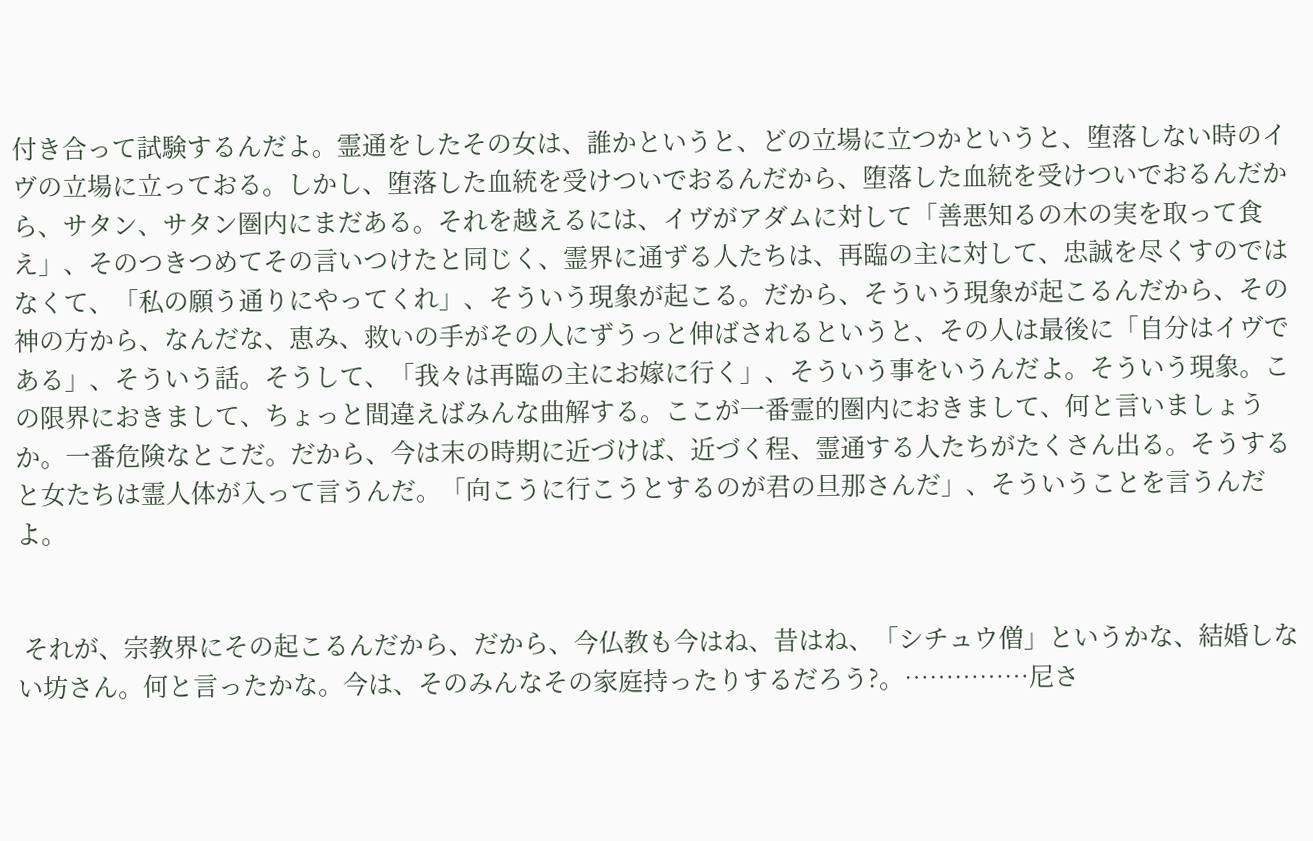付き合って試験するんだよ。霊通をしたその女は、誰かというと、どの立場に立つかというと、堕落しない時のイヴの立場に立っておる。しかし、堕落した血統を受けついでおるんだから、堕落した血統を受けついでおるんだから、サタン、サタン圏内にまだある。それを越えるには、イヴがアダムに対して「善悪知るの木の実を取って食え」、そのつきつめてその言いつけたと同じく、霊界に通ずる人たちは、再臨の主に対して、忠誠を尽くすのではなくて、「私の願う通りにやってくれ」、そういう現象が起こる。だから、そういう現象が起こるんだから、その神の方から、なんだな、恵み、救いの手がその人にずうっと伸ばされるというと、その人は最後に「自分はイヴである」、そういう話。そうして、「我々は再臨の主にお嫁に行く」、そういう事をいうんだよ。そういう現象。この限界におきまして、ちょっと間違えばみんな曲解する。ここが一番霊的圏内におきまして、何と言いましょうか。一番危険なとこだ。だから、今は末の時期に近づけば、近づく程、霊通する人たちがたくさん出る。そうすると女たちは霊人体が入って言うんだ。「向こうに行こうとするのが君の旦那さんだ」、そういうことを言うんだよ。


 それが、宗教界にその起こるんだから、だから、今仏教も今はね、昔はね、「シチュウ僧」というかな、結婚しない坊さん。何と言ったかな。今は、そのみんなその家庭持ったりするだろう?。……………尼さ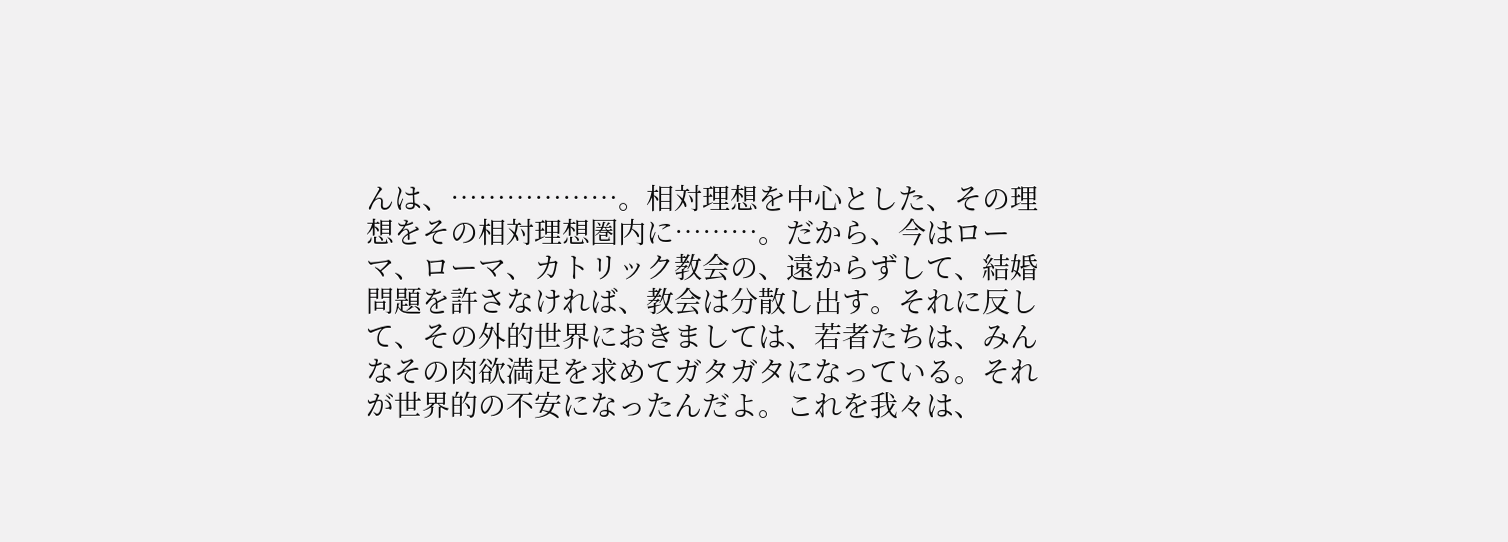んは、………………。相対理想を中心とした、その理想をその相対理想圏内に………。だから、今はローマ、ローマ、カトリック教会の、遠からずして、結婚問題を許さなければ、教会は分散し出す。それに反して、その外的世界におきましては、若者たちは、みんなその肉欲満足を求めてガタガタになっている。それが世界的の不安になったんだよ。これを我々は、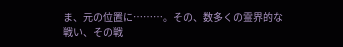ま、元の位置に………。その、数多くの霊界的な戦い、その戦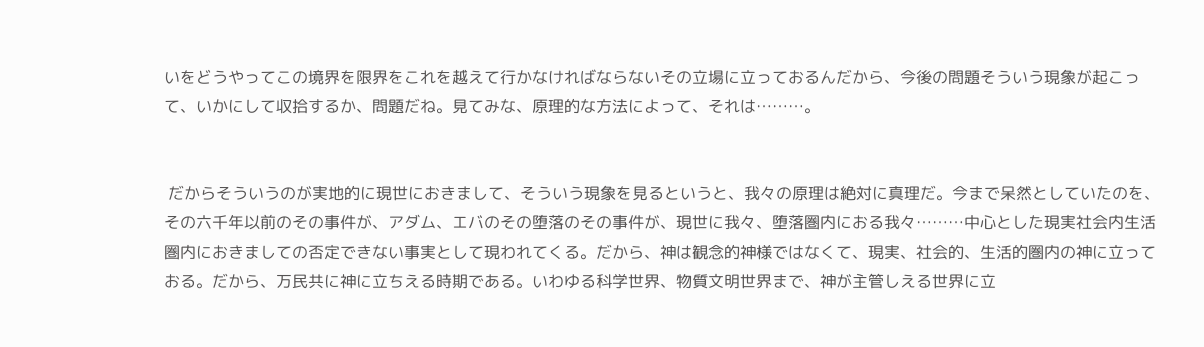いをどうやってこの境界を限界をこれを越えて行かなければならないその立場に立っておるんだから、今後の問題そういう現象が起こって、いかにして収拾するか、問題だね。見てみな、原理的な方法によって、それは………。


 だからそういうのが実地的に現世におきまして、そういう現象を見るというと、我々の原理は絶対に真理だ。今まで呆然としていたのを、その六千年以前のその事件が、アダム、エバのその堕落のその事件が、現世に我々、堕落圏内におる我々………中心とした現実社会内生活圏内におきましての否定できない事実として現われてくる。だから、神は観念的神様ではなくて、現実、社会的、生活的圏内の神に立っておる。だから、万民共に神に立ちえる時期である。いわゆる科学世界、物質文明世界まで、神が主管しえる世界に立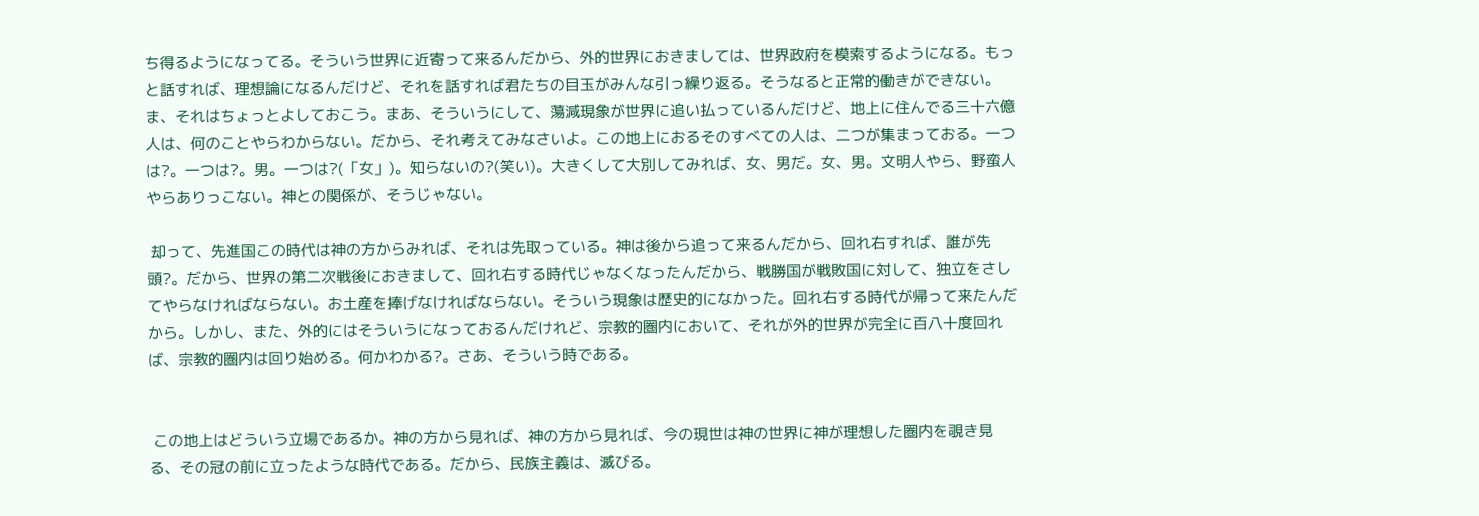ち得るようになってる。そういう世界に近寄って来るんだから、外的世界におきましては、世界政府を模索するようになる。もっと話すれば、理想論になるんだけど、それを話すれば君たちの目玉がみんな引っ繰り返る。そうなると正常的働きができない。ま、それはちょっとよしておこう。まあ、そういうにして、蕩減現象が世界に追い払っているんだけど、地上に住んでる三十六億人は、何のことやらわからない。だから、それ考えてみなさいよ。この地上におるそのすべての人は、二つが集まっておる。一つは?。一つは?。男。一つは?(「女」)。知らないの?(笑い)。大きくして大別してみれば、女、男だ。女、男。文明人やら、野蛮人やらありっこない。神との関係が、そうじゃない。

 却って、先進国この時代は神の方からみれば、それは先取っている。神は後から追って来るんだから、回れ右すれば、誰が先頭?。だから、世界の第二次戦後におきまして、回れ右する時代じゃなくなったんだから、戦勝国が戦敗国に対して、独立をさしてやらなければならない。お土産を捧げなければならない。そういう現象は歴史的になかった。回れ右する時代が帰って来たんだから。しかし、また、外的にはそういうになっておるんだけれど、宗教的圏内において、それが外的世界が完全に百八十度回れば、宗教的圏内は回り始める。何かわかる?。さあ、そういう時である。


 この地上はどういう立場であるか。神の方から見れば、神の方から見れば、今の現世は神の世界に神が理想した圏内を覗き見る、その冠の前に立ったような時代である。だから、民族主義は、滅びる。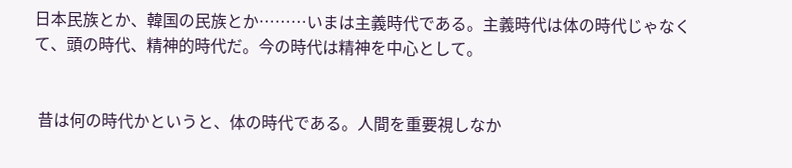日本民族とか、韓国の民族とか………いまは主義時代である。主義時代は体の時代じゃなくて、頭の時代、精神的時代だ。今の時代は精神を中心として。


 昔は何の時代かというと、体の時代である。人間を重要視しなか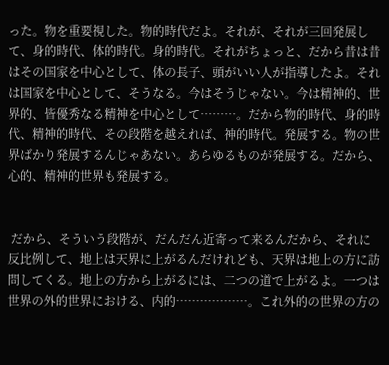った。物を重要視した。物的時代だよ。それが、それが三回発展して、身的時代、体的時代。身的時代。それがちょっと、だから昔は昔はその国家を中心として、体の長子、頭がいい人が指導したよ。それは国家を中心として、そうなる。今はそうじゃない。今は精神的、世界的、皆優秀なる精神を中心として………。だから物的時代、身的時代、精神的時代、その段階を越えれば、神的時代。発展する。物の世界ばかり発展するんじゃあない。あらゆるものが発展する。だから、心的、精神的世界も発展する。


 だから、そういう段階が、だんだん近寄って来るんだから、それに反比例して、地上は天界に上がるんだけれども、天界は地上の方に訪問してくる。地上の方から上がるには、二つの道で上がるよ。一つは世界の外的世界における、内的………………。これ外的の世界の方の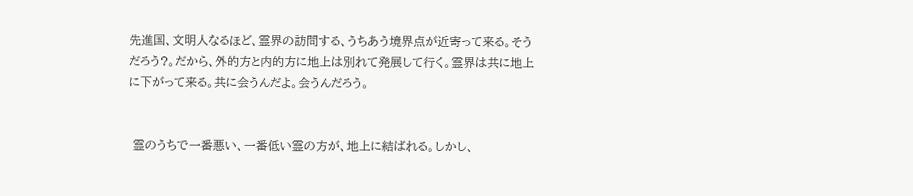先進国、文明人なるほど、霊界の訪問する、うちあう境界点が近寄って来る。そうだろう?。だから、外的方と内的方に地上は別れて発展して行く。霊界は共に地上に下がって来る。共に会うんだよ。会うんだろう。


 霊のうちで一番悪い、一番低い霊の方が、地上に結ばれる。しかし、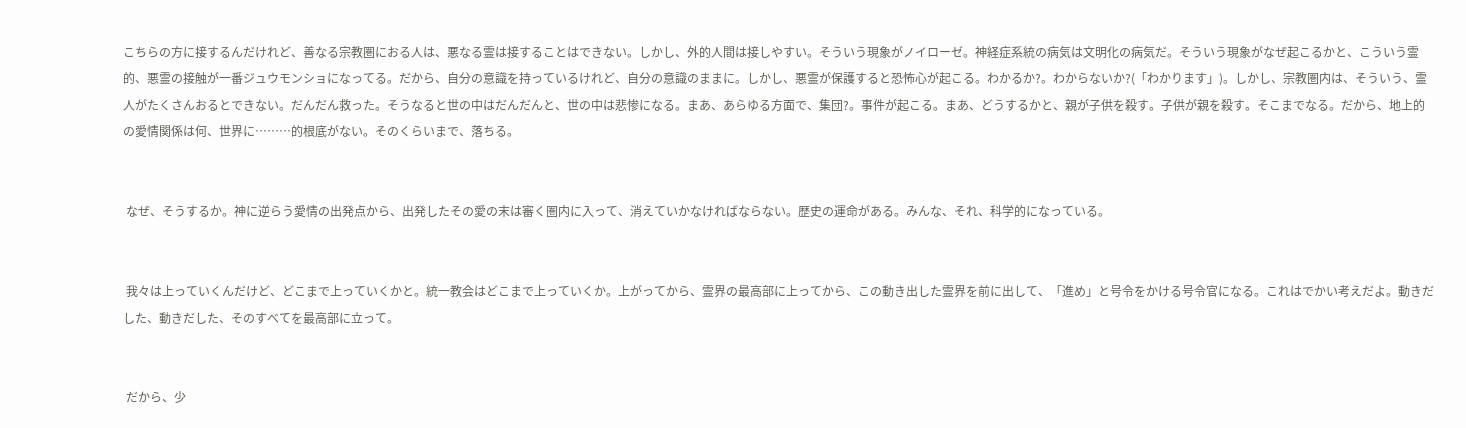こちらの方に接するんだけれど、善なる宗教圏におる人は、悪なる霊は接することはできない。しかし、外的人間は接しやすい。そういう現象がノイローゼ。神経症系統の病気は文明化の病気だ。そういう現象がなぜ起こるかと、こういう霊的、悪霊の接触が一番ジュウモンショになってる。だから、自分の意識を持っているけれど、自分の意識のままに。しかし、悪霊が保護すると恐怖心が起こる。わかるか?。わからないか?(「わかります」)。しかし、宗教圏内は、そういう、霊人がたくさんおるとできない。だんだん救った。そうなると世の中はだんだんと、世の中は悲惨になる。まあ、あらゆる方面で、集団?。事件が起こる。まあ、どうするかと、親が子供を殺す。子供が親を殺す。そこまでなる。だから、地上的の愛情関係は何、世界に………的根底がない。そのくらいまで、落ちる。


 なぜ、そうするか。神に逆らう愛情の出発点から、出発したその愛の末は審く圏内に入って、消えていかなければならない。歴史の運命がある。みんな、それ、科学的になっている。


 我々は上っていくんだけど、どこまで上っていくかと。統一教会はどこまで上っていくか。上がってから、霊界の最高部に上ってから、この動き出した霊界を前に出して、「進め」と号令をかける号令官になる。これはでかい考えだよ。動きだした、動きだした、そのすべてを最高部に立って。


 だから、少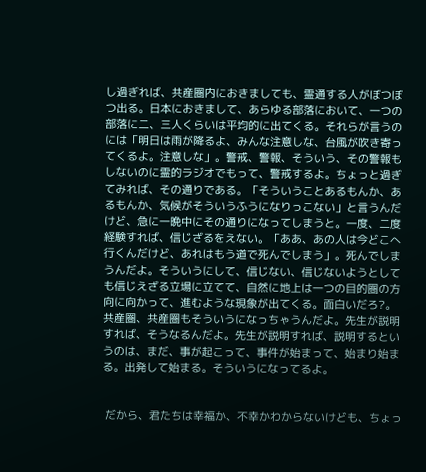し過ぎれば、共産圏内におきましても、霊通する人がぼつぼつ出る。日本におきまして、あらゆる部落において、一つの部落に二、三人くらいは平均的に出てくる。それらが言うのには「明日は雨が降るよ、みんな注意しな、台風が吹き寄ってくるよ。注意しな」。警戒、警報、そういう、その警報もしないのに霊的ラジオでもって、警戒するよ。ちょっと過ぎてみれば、その通りである。「そういうことあるもんか、あるもんか、気候がそういうふうになりっこない」と言うんだけど、急に一晩中にその通りになってしまうと。一度、二度経験すれば、信じざるをえない。「ああ、あの人は今どこへ行くんだけど、あれはもう道で死んでしまう」。死んでしまうんだよ。そういうにして、信じない、信じないようとしても信じえざる立場に立てて、自然に地上は一つの目的圏の方向に向かって、進むような現象が出てくる。面白いだろ?。共産圏、共産圏もそういうになっちゃうんだよ。先生が説明すれば、そうなるんだよ。先生が説明すれば、説明するというのは、まだ、事が起こって、事件が始まって、始まり始まる。出発して始まる。そういうになってるよ。


 だから、君たちは幸福か、不幸かわからないけども、ちょっ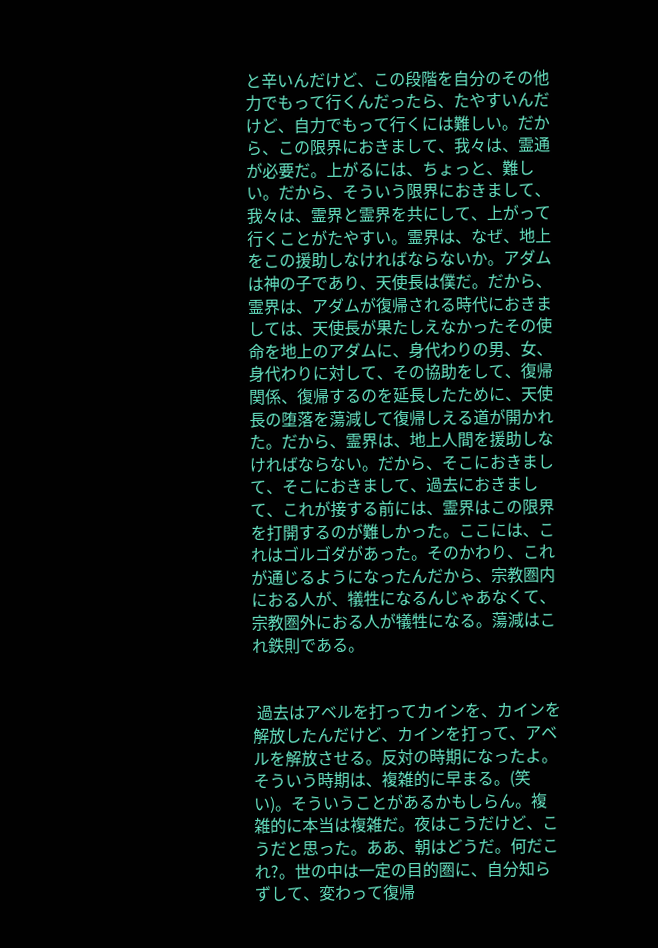と辛いんだけど、この段階を自分のその他力でもって行くんだったら、たやすいんだけど、自力でもって行くには難しい。だから、この限界におきまして、我々は、霊通が必要だ。上がるには、ちょっと、難しい。だから、そういう限界におきまして、我々は、霊界と霊界を共にして、上がって行くことがたやすい。霊界は、なぜ、地上をこの援助しなければならないか。アダムは神の子であり、天使長は僕だ。だから、霊界は、アダムが復帰される時代におきましては、天使長が果たしえなかったその使命を地上のアダムに、身代わりの男、女、身代わりに対して、その協助をして、復帰関係、復帰するのを延長したために、天使長の堕落を蕩減して復帰しえる道が開かれた。だから、霊界は、地上人間を援助しなければならない。だから、そこにおきまして、そこにおきまして、過去におきまして、これが接する前には、霊界はこの限界を打開するのが難しかった。ここには、これはゴルゴダがあった。そのかわり、これが通じるようになったんだから、宗教圏内におる人が、犠牲になるんじゃあなくて、宗教圏外におる人が犠牲になる。蕩減はこれ鉄則である。


 過去はアベルを打ってカインを、カインを解放したんだけど、カインを打って、アベルを解放させる。反対の時期になったよ。そういう時期は、複雑的に早まる。(笑い)。そういうことがあるかもしらん。複雑的に本当は複雑だ。夜はこうだけど、こうだと思った。ああ、朝はどうだ。何だこれ?。世の中は一定の目的圏に、自分知らずして、変わって復帰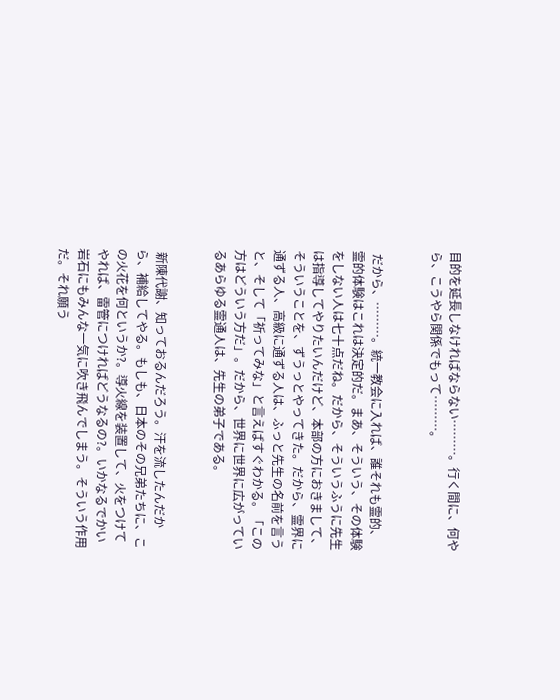目的を延長しなければならない………。行く間に、何やら、こうやら関係でもって………。


 だから、………。統一教会に入れば、誰それも霊的、霊的体験はこれは決定的だ。まあ、そういう、その体験をしない人は七十点だね。だから、そういうふうに先生は指導してやりたいんだけど、本部の方におきまして、そういうことを、ずうっとやってきた。だから、霊界に通ずる人、高級に通ずる人は、ふっと先生の名前を言うと、そして「祈ってみな」と言えばすぐわかる。「この方はどういう方だ」。だから、世界に世界に広がっているあらゆる霊通人は、先生の弟子である。


 新陳代謝、知っておるんだろう。汗を流したんだから、補給してやる。もしも、日本のその兄弟たちに、この火花を何というか?。導火線を装置して、火をつけてやれば、雷管につければどうなるの?。いかなるでかい岩石にもみんな一気に吹き飛んでしまう。そういう作用だ。それ願う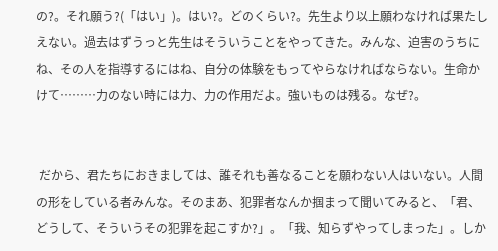の?。それ願う?(「はい」)。はい?。どのくらい?。先生より以上願わなければ果たしえない。過去はずうっと先生はそういうことをやってきた。みんな、迫害のうちにね、その人を指導するにはね、自分の体験をもってやらなければならない。生命かけて………力のない時には力、力の作用だよ。強いものは残る。なぜ?。


 だから、君たちにおきましては、誰それも善なることを願わない人はいない。人間の形をしている者みんな。そのまあ、犯罪者なんか掴まって聞いてみると、「君、どうして、そういうその犯罪を起こすか?」。「我、知らずやってしまった」。しか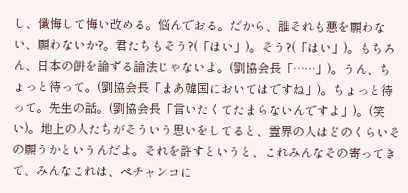し、懺悔して悔い改める。悩んでおる。だから、誰それも悪を願わない、願わないか?。君たちもそう?(「はい」)。そう?(「はい」)。もちろん、日本の餅を論ずる論法じゃないよ。(劉協会長「……」)。うん、ちょっと待って。(劉協会長「まあ韓国においてはですね」)。ちょっと待って。先生の話。(劉協会長「言いたくてたまらないんですよ」)。(笑い)。地上の人たちがそういう思いをしてると、霊界の人はどのくらいその願うかというんだよ。それを許すというと、これみんなその寄ってきて、みんなこれは、ペチャンコに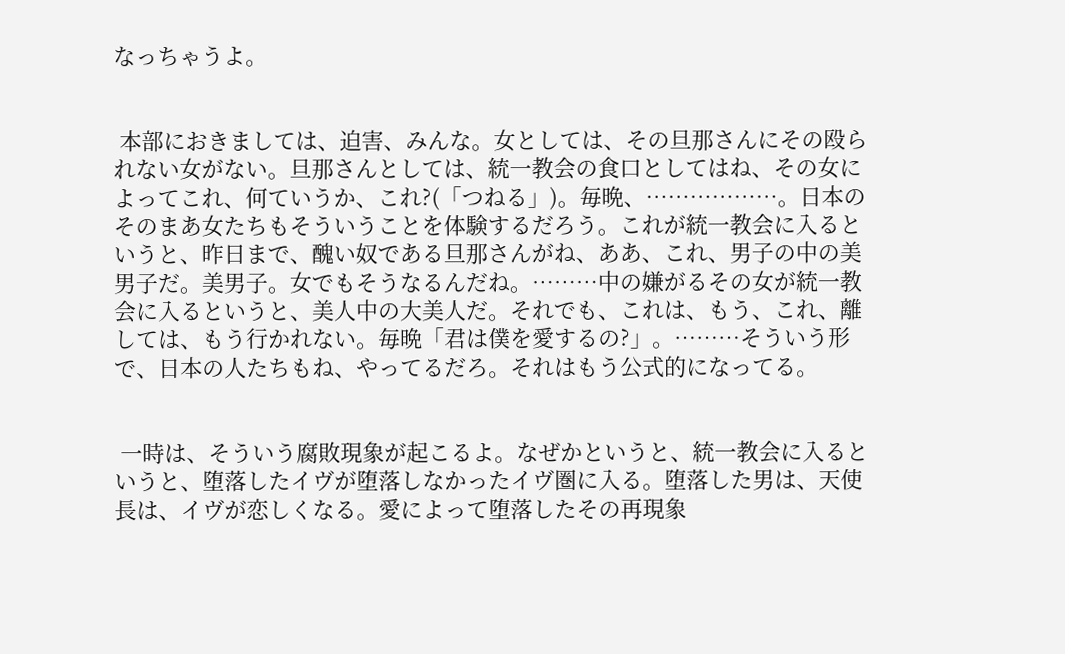なっちゃうよ。


 本部におきましては、迫害、みんな。女としては、その旦那さんにその殴られない女がない。旦那さんとしては、統一教会の食口としてはね、その女によってこれ、何ていうか、これ?(「つねる」)。毎晩、………………。日本のそのまあ女たちもそういうことを体験するだろう。これが統一教会に入るというと、昨日まで、醜い奴である旦那さんがね、ああ、これ、男子の中の美男子だ。美男子。女でもそうなるんだね。………中の嫌がるその女が統一教会に入るというと、美人中の大美人だ。それでも、これは、もう、これ、離しては、もう行かれない。毎晩「君は僕を愛するの?」。………そういう形で、日本の人たちもね、やってるだろ。それはもう公式的になってる。


 一時は、そういう腐敗現象が起こるよ。なぜかというと、統一教会に入るというと、堕落したイヴが堕落しなかったイヴ圏に入る。堕落した男は、天使長は、イヴが恋しくなる。愛によって堕落したその再現象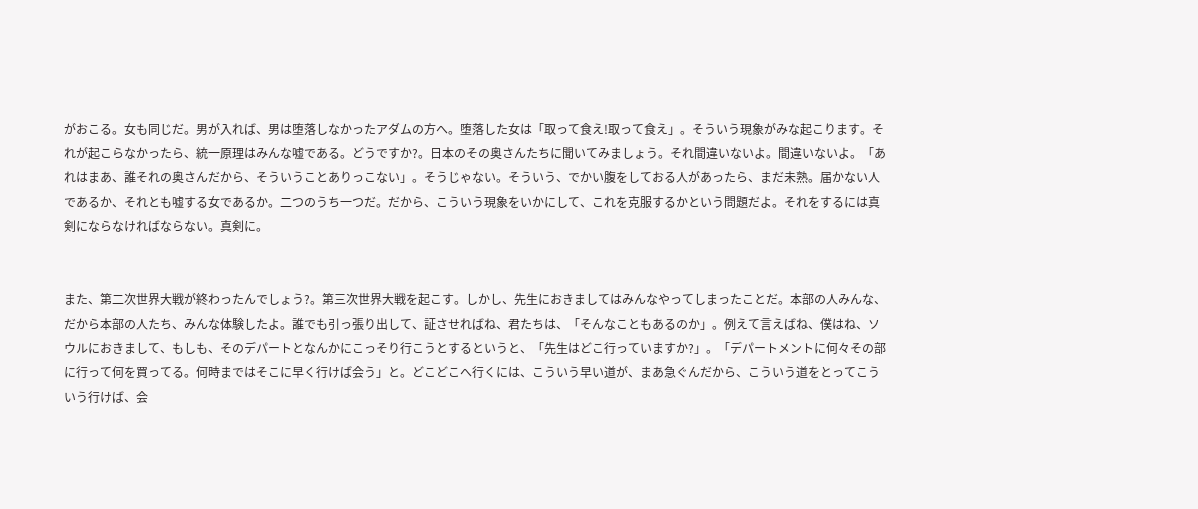がおこる。女も同じだ。男が入れば、男は堕落しなかったアダムの方へ。堕落した女は「取って食え!取って食え」。そういう現象がみな起こります。それが起こらなかったら、統一原理はみんな嘘である。どうですか?。日本のその奥さんたちに聞いてみましょう。それ間違いないよ。間違いないよ。「あれはまあ、誰それの奥さんだから、そういうことありっこない」。そうじゃない。そういう、でかい腹をしておる人があったら、まだ未熟。届かない人であるか、それとも嘘する女であるか。二つのうち一つだ。だから、こういう現象をいかにして、これを克服するかという問題だよ。それをするには真剣にならなければならない。真剣に。


また、第二次世界大戦が終わったんでしょう?。第三次世界大戦を起こす。しかし、先生におきましてはみんなやってしまったことだ。本部の人みんな、だから本部の人たち、みんな体験したよ。誰でも引っ張り出して、証させればね、君たちは、「そんなこともあるのか」。例えて言えばね、僕はね、ソウルにおきまして、もしも、そのデパートとなんかにこっそり行こうとするというと、「先生はどこ行っていますか?」。「デパートメントに何々その部に行って何を買ってる。何時まではそこに早く行けば会う」と。どこどこへ行くには、こういう早い道が、まあ急ぐんだから、こういう道をとってこういう行けば、会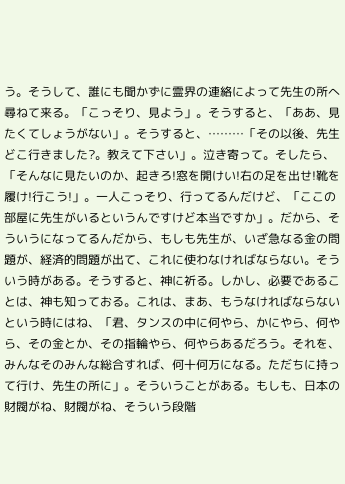う。そうして、誰にも聞かずに霊界の連絡によって先生の所へ尋ねて来る。「こっそり、見よう」。そうすると、「ああ、見たくてしょうがない」。そうすると、………「その以後、先生どこ行きました?。教えて下さい」。泣き寄って。そしたら、「そんなに見たいのか、起きろ!窓を開けい!右の足を出せ!靴を履け!行こう!」。一人こっそり、行ってるんだけど、「ここの部屋に先生がいるというんですけど本当ですか」。だから、そういうになってるんだから、もしも先生が、いざ急なる金の問題が、経済的問題が出て、これに使わなければならない。そういう時がある。そうすると、神に祈る。しかし、必要であることは、神も知っておる。これは、まあ、もうなければならないという時にはね、「君、タンスの中に何やら、かにやら、何やら、その金とか、その指輪やら、何やらあるだろう。それを、みんなそのみんな総合すれば、何十何万になる。ただちに持って行け、先生の所に」。そういうことがある。もしも、日本の財閥がね、財閥がね、そういう段階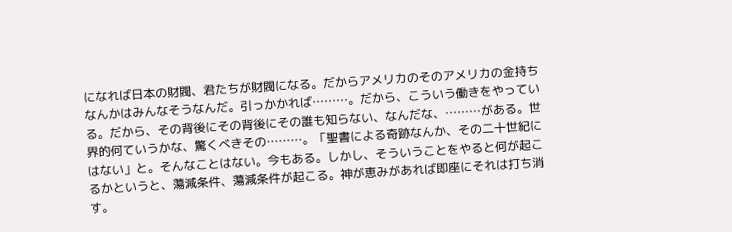になれば日本の財閥、君たちが財閥になる。だからアメリカのそのアメリカの金持ちなんかはみんなそうなんだ。引っかかれば………。だから、こういう働きをやっている。だから、その背後にその背後にその誰も知らない、なんだな、………がある。世界的何ていうかな、驚くべきその………。「聖書による奇跡なんか、その二十世紀にはない」と。そんなことはない。今もある。しかし、そういうことをやると何が起こるかというと、蕩減条件、蕩減条件が起こる。神が恵みがあれば即座にそれは打ち消す。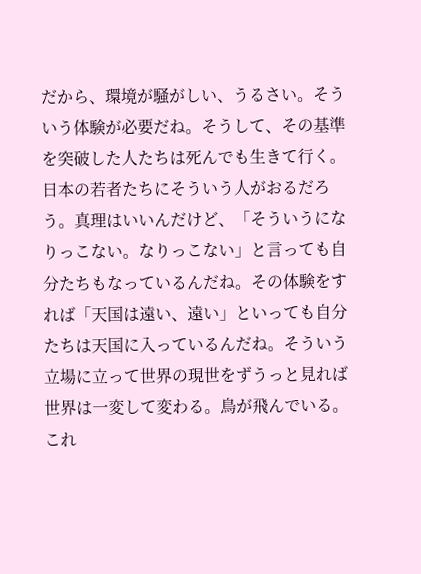だから、環境が騒がしい、うるさい。そういう体験が必要だね。そうして、その基準を突破した人たちは死んでも生きて行く。日本の若者たちにそういう人がおるだろう。真理はいいんだけど、「そういうになりっこない。なりっこない」と言っても自分たちもなっているんだね。その体験をすれば「天国は遠い、遠い」といっても自分たちは天国に入っているんだね。そういう立場に立って世界の現世をずうっと見れば世界は一変して変わる。鳥が飛んでいる。これ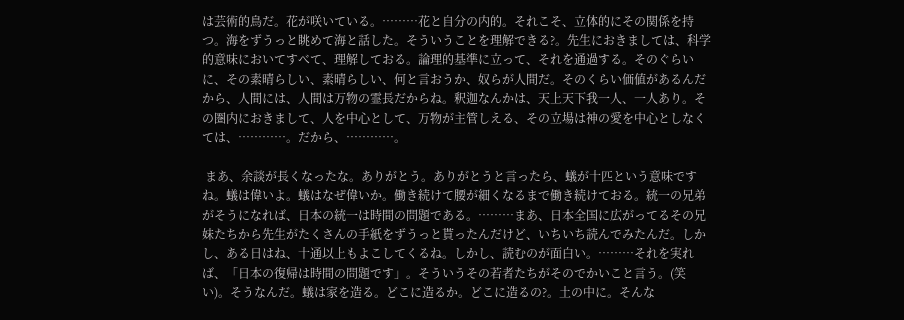は芸術的鳥だ。花が咲いている。………花と自分の内的。それこそ、立体的にその関係を持つ。海をずうっと眺めて海と話した。そういうことを理解できる?。先生におきましては、科学的意味においてすべて、理解しておる。論理的基準に立って、それを通過する。そのぐらいに、その素晴らしい、素晴らしい、何と言おうか、奴らが人間だ。そのくらい価値があるんだから、人間には、人間は万物の霊長だからね。釈迦なんかは、天上天下我一人、一人あり。その圏内におきまして、人を中心として、万物が主管しえる、その立場は神の愛を中心としなくては、…………。だから、…………。

 まあ、余談が長くなったな。ありがとう。ありがとうと言ったら、蟻が十匹という意味ですね。蟻は偉いよ。蟻はなぜ偉いか。働き続けて腰が細くなるまで働き続けておる。統一の兄弟がそうになれば、日本の統一は時間の問題である。………まあ、日本全国に広がってるその兄妹たちから先生がたくさんの手紙をずうっと貰ったんだけど、いちいち読んでみたんだ。しかし、ある日はね、十通以上もよこしてくるね。しかし、読むのが面白い。………それを実れば、「日本の復帰は時間の問題です」。そういうその若者たちがそのでかいこと言う。(笑い)。そうなんだ。蟻は家を造る。どこに造るか。どこに造るの?。土の中に。そんな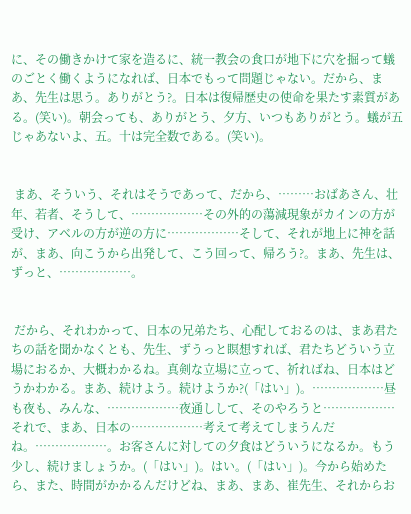に、その働きかけて家を造るに、統一教会の食口が地下に穴を掘って蟻のごとく働くようになれば、日本でもって問題じゃない。だから、まあ、先生は思う。ありがとう?。日本は復帰歴史の使命を果たす素質がある。(笑い)。朝会っても、ありがとう、夕方、いつもありがとう。蟻が五じゃあないよ、五。十は完全数である。(笑い)。


 まあ、そういう、それはそうであって、だから、………おばあさん、壮年、若者、そうして、………………その外的の蕩減現象がカインの方が受け、アベルの方が逆の方に………………そして、それが地上に神を話が、まあ、向こうから出発して、こう回って、帰ろう?。まあ、先生は、ずっと、………………。


 だから、それわかって、日本の兄弟たち、心配しておるのは、まあ君たちの話を聞かなくとも、先生、ずうっと瞑想すれば、君たちどういう立場におるか、大概わかるね。真剣な立場に立って、祈ればね、日本はどうかわかる。まあ、続けよう。続けようか?(「はい」)。………………昼も夜も、みんな、………………夜通しして、そのやろうと………………それで、まあ、日本の………………考えて考えてしまうんだね。………………。お客さんに対しての夕食はどういうになるか。もう少し、続けましょうか。(「はい」)。はい。(「はい」)。今から始めたら、また、時間がかかるんだけどね、まあ、まあ、崔先生、それからお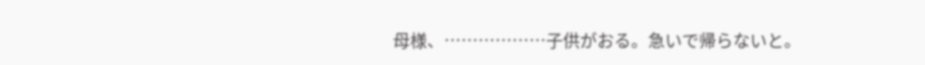母様、………………子供がおる。急いで帰らないと。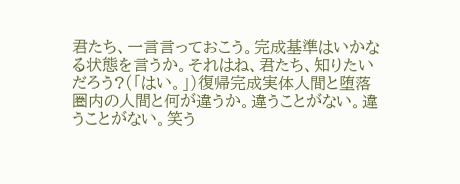君たち、一言言っておこう。完成基準はいかなる状態を言うか。それはね、君たち、知りたいだろう?(「はい。」)復帰完成実体人間と堕落圏内の人間と何が違うか。違うことがない。違うことがない。笑う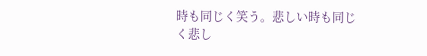時も同じく笑う。悲しい時も同じく悲し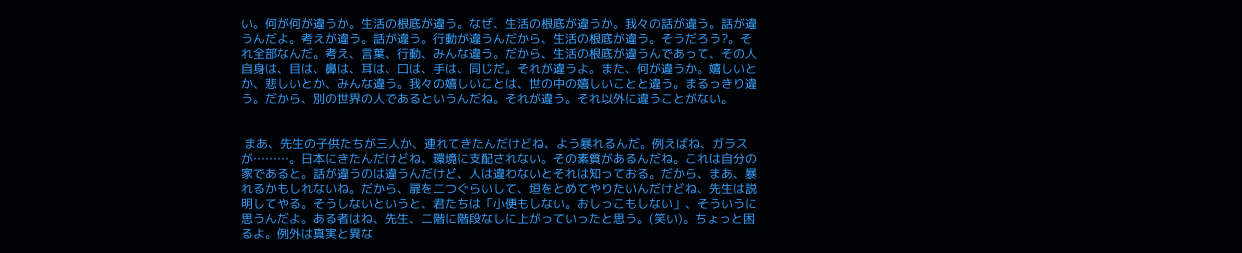い。何が何が違うか。生活の根底が違う。なぜ、生活の根底が違うか。我々の話が違う。話が違うんだよ。考えが違う。話が違う。行動が違うんだから、生活の根底が違う。そうだろう?。それ全部なんだ。考え、言葉、行動、みんな違う。だから、生活の根底が違うんであって、その人自身は、目は、鼻は、耳は、口は、手は、同じだ。それが違うよ。また、何が違うか。嬉しいとか、悲しいとか、みんな違う。我々の嬉しいことは、世の中の嬉しいことと違う。まるっきり違う。だから、別の世界の人であるというんだね。それが違う。それ以外に違うことがない。


 まあ、先生の子供たちが三人か、連れてきたんだけどね、よう暴れるんだ。例えばね、ガラスが………。日本にきたんだけどね、環境に支配されない。その素質があるんだね。これは自分の家であると。話が違うのは違うんだけど、人は違わないとそれは知っておる。だから、まあ、暴れるかもしれないね。だから、扉を二つぐらいして、垣をとめてやりたいんだけどね、先生は説明してやる。そうしないというと、君たちは「小便もしない。おしっこもしない」、そういうに思うんだよ。ある者はね、先生、二階に階段なしに上がっていったと思う。(笑い)。ちょっと困るよ。例外は真実と異な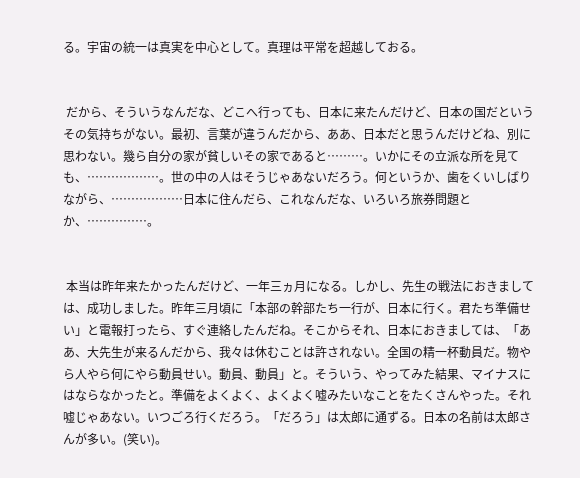る。宇宙の統一は真実を中心として。真理は平常を超越しておる。


 だから、そういうなんだな、どこへ行っても、日本に来たんだけど、日本の国だというその気持ちがない。最初、言葉が違うんだから、ああ、日本だと思うんだけどね、別に思わない。幾ら自分の家が貧しいその家であると………。いかにその立派な所を見ても、………………。世の中の人はそうじゃあないだろう。何というか、歯をくいしばりながら、………………日本に住んだら、これなんだな、いろいろ旅券問題とか、……………。


 本当は昨年来たかったんだけど、一年三ヵ月になる。しかし、先生の戦法におきましては、成功しました。昨年三月頃に「本部の幹部たち一行が、日本に行く。君たち準備せい」と電報打ったら、すぐ連絡したんだね。そこからそれ、日本におきましては、「ああ、大先生が来るんだから、我々は休むことは許されない。全国の精一杯動員だ。物やら人やら何にやら動員せい。動員、動員」と。そういう、やってみた結果、マイナスにはならなかったと。準備をよくよく、よくよく嘘みたいなことをたくさんやった。それ嘘じゃあない。いつごろ行くだろう。「だろう」は太郎に通ずる。日本の名前は太郎さんが多い。(笑い)。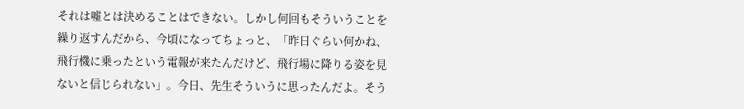それは嘘とは決めることはできない。しかし何回もそういうことを繰り返すんだから、今頃になってちょっと、「昨日ぐらい何かね、飛行機に乗ったという電報が来たんだけど、飛行場に降りる姿を見ないと信じられない」。今日、先生そういうに思ったんだよ。そう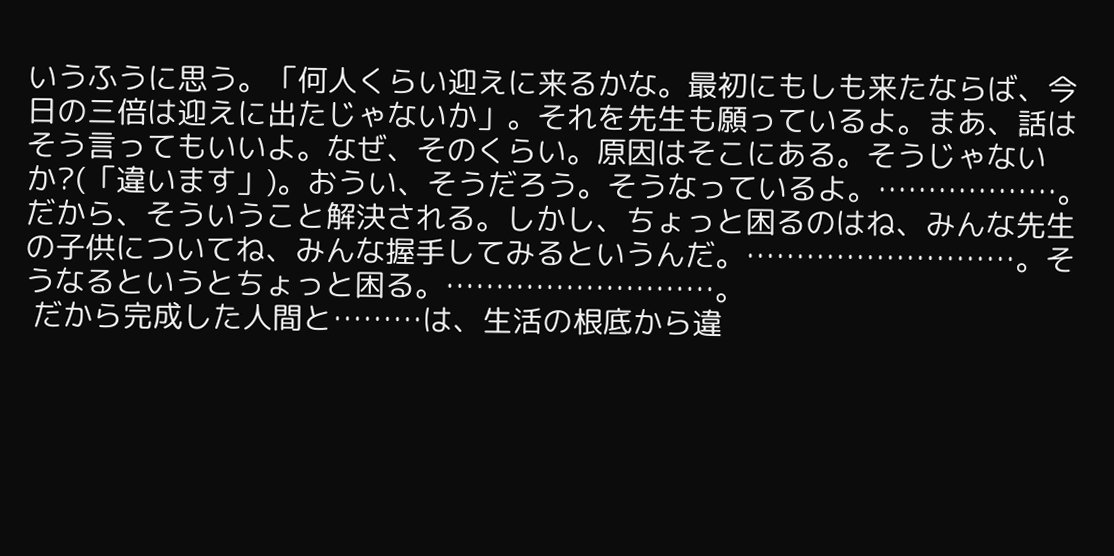いうふうに思う。「何人くらい迎えに来るかな。最初にもしも来たならば、今日の三倍は迎えに出たじゃないか」。それを先生も願っているよ。まあ、話はそう言ってもいいよ。なぜ、そのくらい。原因はそこにある。そうじゃないか?(「違います」)。おうい、そうだろう。そうなっているよ。………………。だから、そういうこと解決される。しかし、ちょっと困るのはね、みんな先生の子供についてね、みんな握手してみるというんだ。………………………。そうなるというとちょっと困る。………………………。
 だから完成した人間と………は、生活の根底から違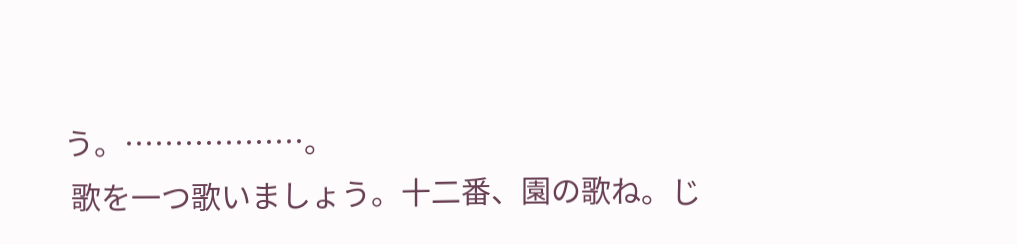う。………………。
 歌を一つ歌いましょう。十二番、園の歌ね。じ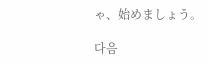ゃ、始めましょう。

다음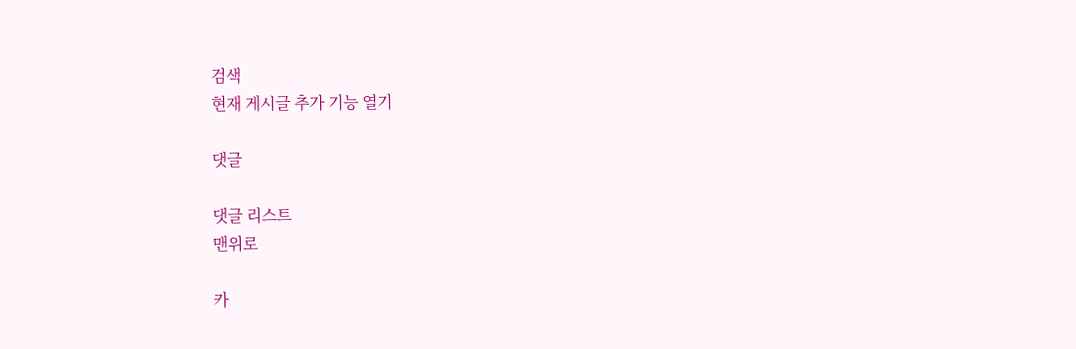검색
현재 게시글 추가 기능 열기

댓글

댓글 리스트
맨위로

카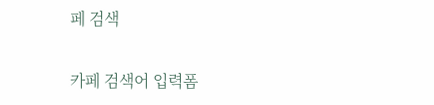페 검색

카페 검색어 입력폼